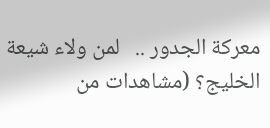معركة الجدور ..   لمن ولاء شيعة الخليج؟ (مشاهدات من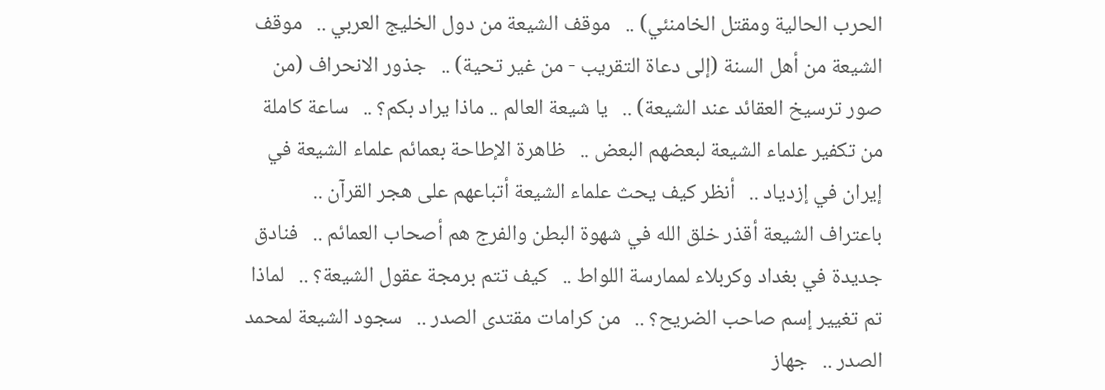الحرب الحالية ومقتل الخامنئي) ..   موقف الشيعة من دول الخليج العربي ..   موقف الشيعة من أهل السنة (إلى دعاة التقريب - من غير تحية) ..   جذور الانحراف (من صور ترسيخ العقائد عند الشيعة) ..   يا شيعة العالم .. ماذا يراد بكم؟ ..   ساعة كاملة من تكفير علماء الشيعة لبعضهم البعض ..   ظاهرة الإطاحة بعمائم علماء الشيعة في إيران في إزدياد ..   أنظر كيف يحث علماء الشيعة أتباعهم على هجر القرآن ..   باعتراف الشيعة أقذر خلق الله في شهوة البطن والفرج هم أصحاب العمائم ..   فنادق جديدة في بغداد وكربلاء لممارسة اللواط ..   كيف تتم برمجة عقول الشيعة؟ ..   لماذا تم تغيير إسم صاحب الضريح؟ ..   من كرامات مقتدى الصدر ..   سجود الشيعة لمحمد الصدر ..   جهاز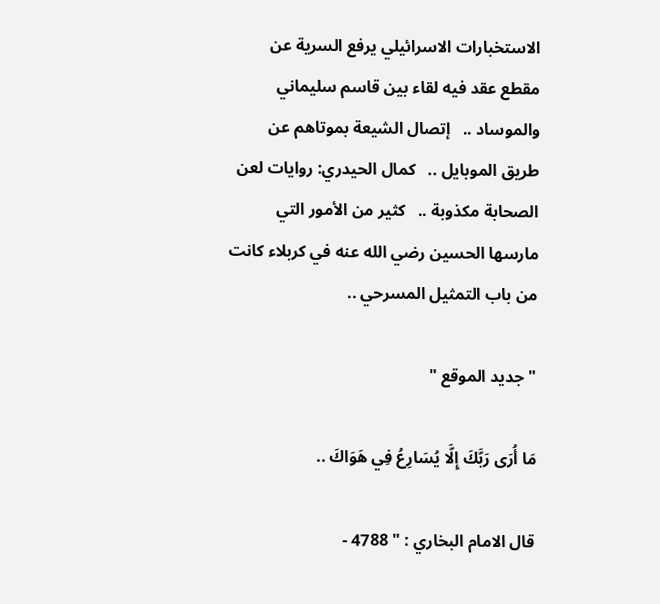الاستخبارات الاسرائيلي يرفع السرية عن مقطع عقد فيه لقاء بين قاسم سليماني والموساد ..   إتصال الشيعة بموتاهم عن طريق الموبايل ..   كمال الحيدري: روايات لعن الصحابة مكذوبة ..   كثير من الأمور التي مارسها الحسين رضي الله عنه في كربلاء كانت من باب التمثيل المسرحي ..

" جديد الموقع "

مَا أُرَى رَبَّكَ إِلَّا يُسَارِعُ فِي هَوَاكَ ..

قال الامام البخاري : " 4788 -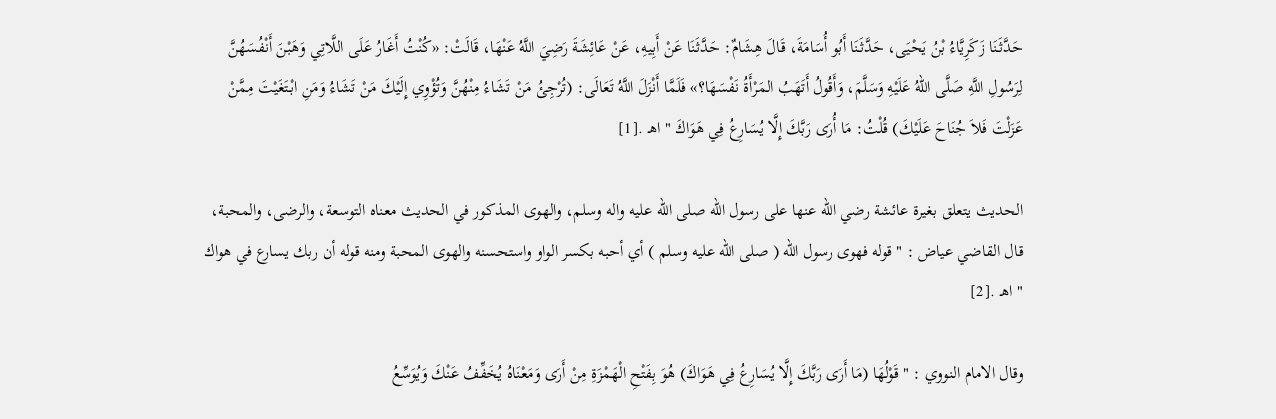حَدَّثَنَا زَكَرِيَّاءُ بْنُ يَحْيَى، حَدَّثَنَا أَبُو أُسَامَةَ، قَالَ هِشَامٌ: حَدَّثَنَا عَنْ أَبِيهِ، عَنْ عَائِشَةَ رَضِيَ اللَّهُ عَنْهَا، قَالَتْ: «كُنْتُ أَغَارُ عَلَى اللَّاتِي وَهَبْنَ أَنْفُسَهُنَّ لِرَسُولِ اللَّهِ صَلَّى اللهُ عَلَيْهِ وَسَلَّمَ، وَأَقُولُ أَتَهَبُ المَرْأَةُ نَفْسَهَا؟» فَلَمَّا أَنْزَلَ اللَّهُ تَعَالَى: (تُرْجِئُ مَنْ تَشَاءُ مِنْهُنَّ وَتُؤْوِي إِلَيْكَ مَنْ تَشَاءُ وَمَنِ ابْتَغَيْتَ مِمَّنْ عَزَلْتَ فَلاَ جُنَاحَ عَلَيْكَ) قُلْتُ: مَا أُرَى رَبَّكَ إِلَّا يُسَارِعُ فِي هَوَاكَ " اهـ .[1]

الحديث يتعلق بغيرة عائشة رضي الله عنها على رسول الله صلى الله عليه واله وسلم، والهوى المذكور في الحديث معناه التوسعة، والرضى، والمحبة،
قال القاضي عياض : " قوله فهوى رسول الله ( صلى الله عليه وسلم ) أي أحبه بكسر الواو واستحسنه والهوى المحبة ومنه قوله أن ربك يسارع في هواك " اهـ .[2]

وقال الامام النووي : " قَوْلُهَا (مَا أَرَى رَبَّكَ إِلَّا يُسَارِعُ فِي هَوَاكَ) هُوَ بِفَتْحِ الْهَمْزَةِ مِنْ أَرَى وَمَعْنَاهُ يُخَفِّفُ عَنْكَ وَيُوَسِّعُ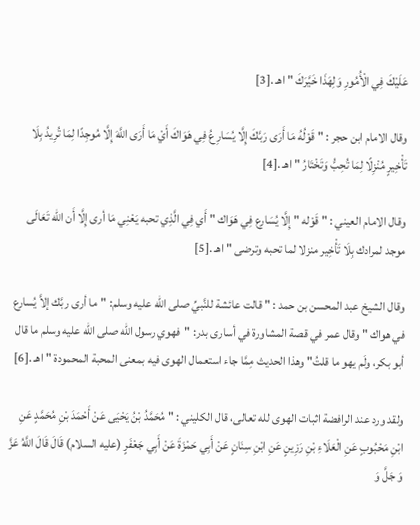عَلَيْكَ فِي الْأُمُورِ وَلِهَذَا خَيَّرَكَ " اهـ .[3]

وقال الامام ابن حجر : " قَوْلُهُ مَا أَرَى رَبَّكَ إِلَّا يُسَارِعُ فِي هَوَاكَ أَيْ مَا أَرَى اللَّهَ إِلَّا مُوجِدًا لِمَا تُرِيدُ بِلَا تَأْخِيرٍ مُنْزِلًا لِمَا تُحِبُّ وَتَخْتَارُ " اهـ .[4]

وقال الامام العيني : " قَوْله " إِلَّا يُسَارع فِي هَوَاك " أَي فِي الَّذِي تحبه يَعْنِي مَا أرى إِلَّا أَن الله تَعَالَى موجد لمرادك بِلَا تَأْخِير منزلا لما تحبه وترضى " اهـ .[5]

وقال الشيخ عبد المحسن بن حمد : " قالت عائشة للنَّبيِّ صلى الله عليه وسلم: "ما أرى ربَّك إلاَّ يُسارع في هواك " وقال عمر في قصة المشاورة في أسارى بدر: "فهوي رسول الله صلى الله عليه وسلم ما قال أبو بكر، ولَم يهو ما قلتُ" وهذا الحديث مِمَّا جاء استعمال الهوى فيه بمعنى المحبة المحمودة " اهـ .[6]

ولقد ورد عند الرافضة اثبات الهوى لله تعالى، قال الكليني : " مُحَمَّدُ بْنُ يَحْيَى عَنْ أَحْمَدَ بْنِ مُحَمَّدٍ عَنِ ابْنِ مَحْبُوبٍ عَنِ الْعَلَاءِ بْنِ رَزِينٍ عَنِ ابْنِ سِنَانٍ عَنْ أَبِي حَمْزَةَ عَنْ أَبِي جَعْفَرٍ (عليه السلام) قَالَ قَالَ اللَّهُ عَزَّ وَ جَلَّ وَ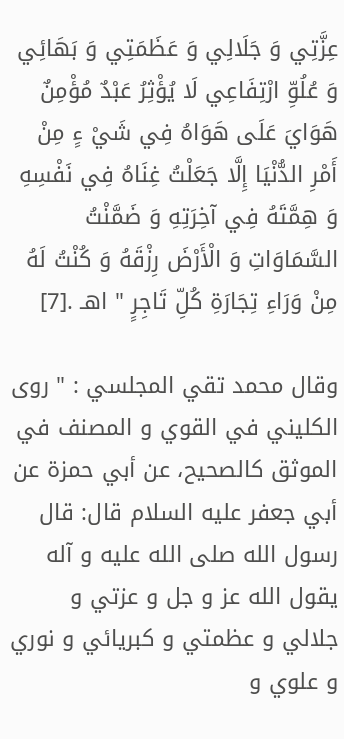عِزَّتِي وَ جَلَالِي وَ عَظَمَتِي وَ بَهَائِي وَ عُلُوِّ ارْتِفَاعِي لَا يُؤْثِرُ عَبْدٌ مُؤْمِنٌ هَوَايَ عَلَى هَوَاهُ فِي شَيْ ءٍ مِنْ أَمْرِ الدُّنْيَا إِلَّا جَعَلْتُ غِنَاهُ فِي نَفْسِهِ وَ هِمَّتَهُ فِي آخِرَتِهِ وَ ضَمَّنْتُ السَّمَاوَاتِ وَ الْأَرْضَ رِزْقَهُ وَ كُنْتُ لَهُ مِنْ وَرَاءِ تِجَارَةِ كُلِّ تَاجِرٍ " اهـ .[7]

وقال محمد تقي المجلسي : " روى الكليني في القوي و المصنف في الموثق كالصحيح، عن أبي حمزة عن أبي جعفر عليه السلام قال: قال رسول الله صلى الله عليه و آله يقول الله عز و جل و عزتي و جلالي و عظمتي و كبريائي و نوري و علوي و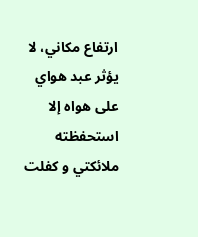ارتفاع مكاني، لا يؤثر عبد هواي على هواه إلا استحفظته ملائكتي و كفلت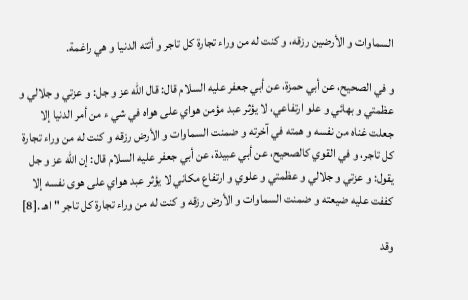السماوات و الأرضين رزقه، و كنت له من وراء تجارة كل تاجر و أتته الدنيا و هي راغمة.

و في الصحيح، عن أبي حمزة، عن أبي جعفر عليه السلام قال: قال الله عز و جل: و عزتي و جلالي و عظمتي و بهائي و علو ارتفاعي، لا يؤثر عبد مؤمن هواي على هواه في شي ء من أمر الدنيا إلا جعلت غناه من نفسه و همته في آخرته و ضمنت السماوات و الأرض رزقه و كنت له من وراء تجارة كل تاجر، و في القوي كالصحيح، عن أبي عبيدة، عن أبي جعفر عليه السلام قال: إن الله عز و جل يقول: و عزتي و جلالي و عظمتي و علوي و ارتفاع مكاني لا يؤثر عبد هواي على هوى نفسه إلا كففت عليه ضيعته و ضمنت السماوات و الأرض رزقه و كنت له من وراء تجارة كل تاجر " اهـ .[8]

وقد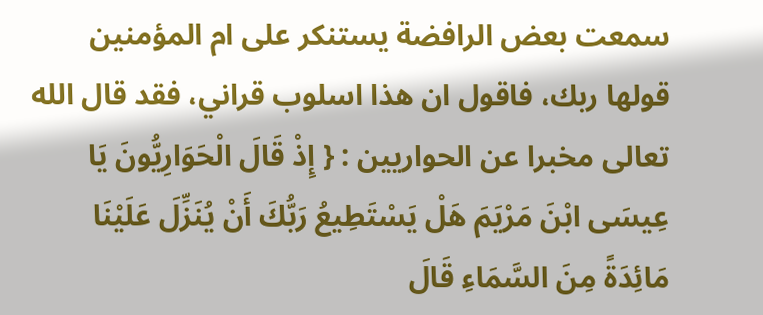سمعت بعض الرافضة يستنكر على ام المؤمنين قولها ربك، فاقول ان هذا اسلوب قراني، فقد قال الله تعالى مخبرا عن الحواريين : { إِذْ قَالَ الْحَوَارِيُّونَ يَا عِيسَى ابْنَ مَرْيَمَ هَلْ يَسْتَطِيعُ رَبُّكَ أَنْ يُنَزِّلَ عَلَيْنَا مَائِدَةً مِنَ السَّمَاءِ قَالَ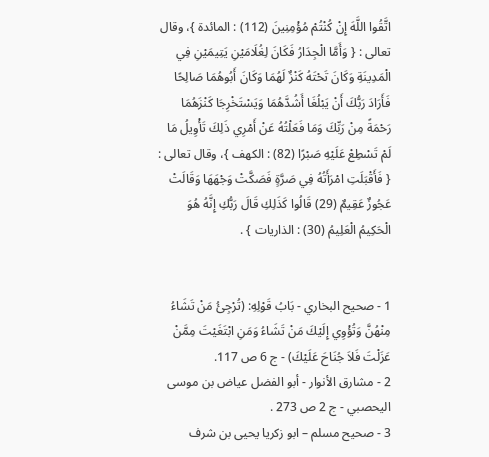اتَّقُوا اللَّهَ إِنْ كُنْتُمْ مُؤْمِنِينَ (112) : المائدة }، وقال تعالى : { وَأَمَّا الْجِدَارُ فَكَانَ لِغُلَامَيْنِ يَتِيمَيْنِ فِي الْمَدِينَةِ وَكَانَ تَحْتَهُ كَنْزٌ لَهُمَا وَكَانَ أَبُوهُمَا صَالِحًا فَأَرَادَ رَبُّكَ أَنْ يَبْلُغَا أَشُدَّهُمَا وَيَسْتَخْرِجَا كَنْزَهُمَا رَحْمَةً مِنْ رَبِّكَ وَمَا فَعَلْتُهُ عَنْ أَمْرِي ذَلِكَ تَأْوِيلُ مَا لَمْ تَسْطِعْ عَلَيْهِ صَبْرًا (82) : الكهف }، وقال تعالى : { فَأَقْبَلَتِ امْرَأَتُهُ فِي صَرَّةٍ فَصَكَّتْ وَجْهَهَا وَقَالَتْ عَجُوزٌ عَقِيمٌ (29) قَالُوا كَذَلِكِ قَالَ رَبُّكِ إِنَّهُ هُوَ الْحَكِيمُ الْعَلِيمُ (30) : الذاريات } .


1 - صحيح البخاري - بَابُ قَوْلِهِ: (تُرْجِئُ مَنْ تَشَاءُ مِنْهُنَّ وَتُؤْوِي إِلَيْكَ مَنْ تَشَاءُ وَمَنِ ابْتَغَيْتَ مِمَّنْ عَزَلْتَ فَلاَ جُنَاحَ عَلَيْكَ) - ج 6 ص 117.
2 - مشارق الأنوار - أبو الفضل عياض بن موسى اليحصبي - ج 2 ص 273 .
3 - صحيح مسلم – ابو زكريا يحيى بن شرف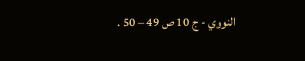النووي - ج 10 ص 49 – 50 .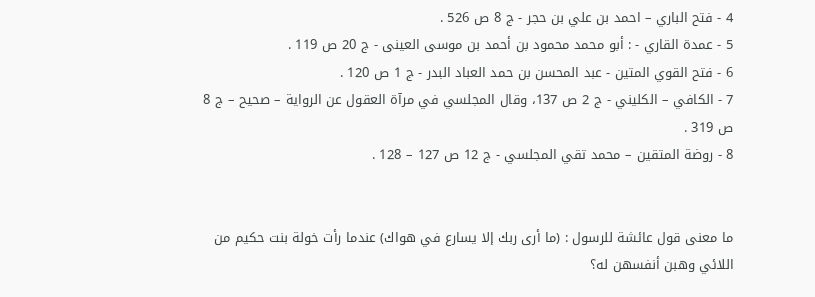4 - فتح الباري – احمد بن علي بن حجر - ج 8 ص 526 .
5 - عمدة القاري - : أبو محمد محمود بن أحمد بن موسى العينى - ج 20 ص 119 .
6 - فتح القوي المتين - عبد المحسن بن حمد العباد البدر - ج 1 ص 120 .
7 - الكافي – الكليني - ج 2 ص 137، وقال المجلسي في مرآة العقول عن الرواية – صحيح – ج 8 ص 319 .
8 - روضة المتقين – محمد تقي المجلسي - ج 12 ص 127 – 128 .


ما معنى قول عائشة للرسول : (ما أرى ربك إلا يسارع في هواك) عندما رأت خولة بنت حكيم من اللائي وهبن أنفسهن له؟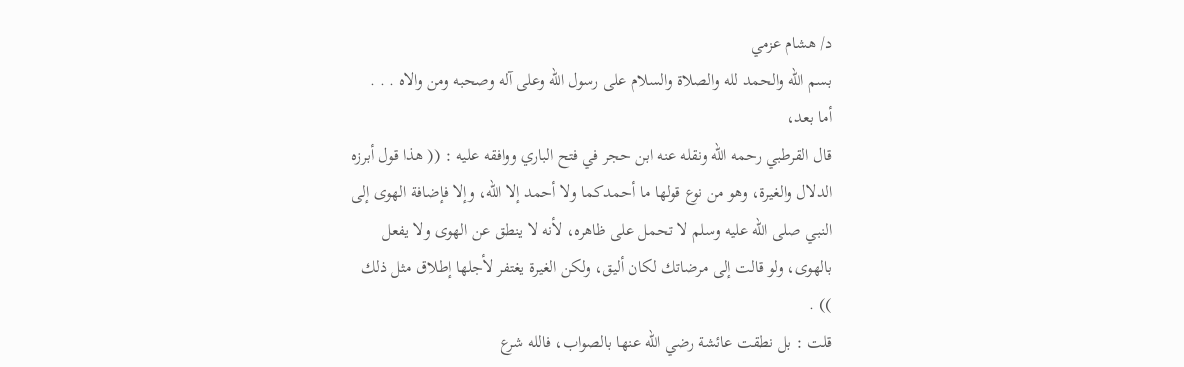د/ هشام عزمي
بسم الله والحمد لله والصلاة والسلام على رسول الله وعلى آله وصحبه ومن والاه . . .
أما بعد،
قال القرطبي رحمه الله ونقله عنه ابن حجر في فتح الباري ووافقه عليه : (( هذا قول أبرزه الدلال والغيرة، وهو من نوع قولها ما أحمدكما ولا أحمد إلا الله، وإلا فإضافة الهوى إلى النبي صلى الله عليه وسلم لا تحمل على ظاهره، لأنه لا ينطق عن الهوى ولا يفعل بالهوى، ولو قالت إلى مرضاتك لكان أليق، ولكن الغيرة يغتفر لأجلها إطلاق مثل ذلك )) .
قلت : بل نطقت عائشة رضي الله عنها بالصواب، فالله شرع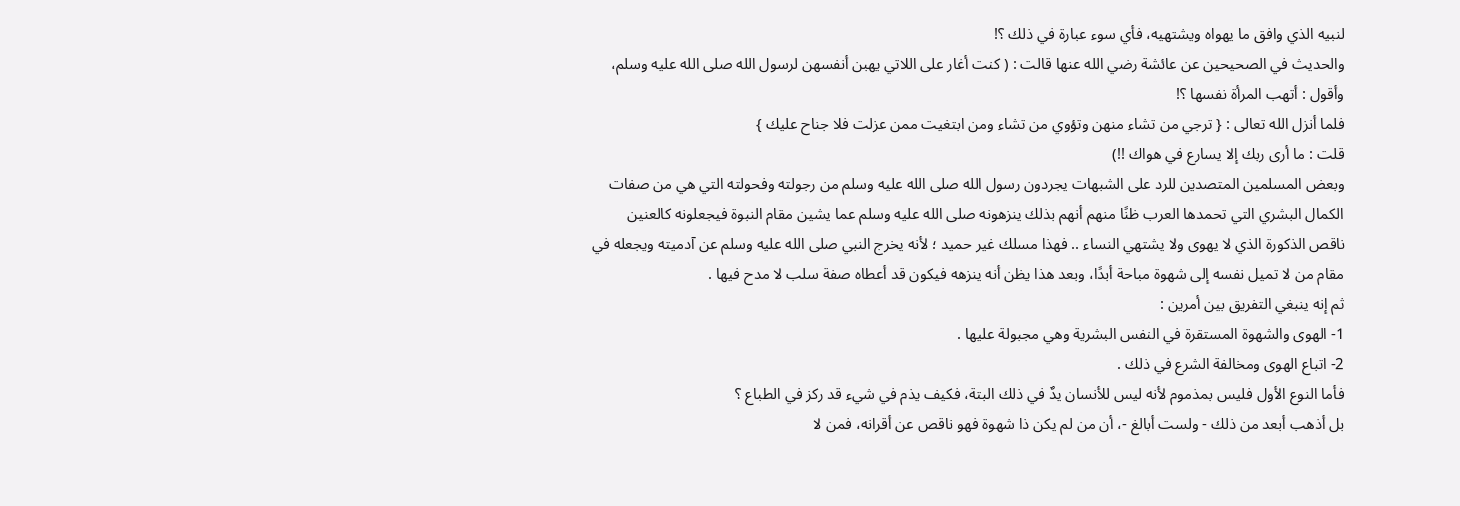لنبيه الذي وافق ما يهواه ويشتهيه، فأي سوء عبارة في ذلك ؟!
والحديث في الصحيحين عن عائشة رضي الله عنها قالت : ( كنت أغار على اللاتي يهبن أنفسهن لرسول الله صلى الله عليه وسلم، وأقول : أتهب المرأة نفسها ؟!
فلما أنزل الله تعالى : { ترجي من تشاء منهن وتؤوي من تشاء ومن ابتغيت ممن عزلت فلا جناح عليك }
قلت : ما أرى ربك إلا يسارع في هواك !!)
وبعض المسلمين المتصدين للرد على الشبهات يجردون رسول الله صلى الله عليه وسلم من رجولته وفحولته التي هي من صفات الكمال البشري التي تحمدها العرب ظنًا منهم أنهم بذلك ينزهونه صلى الله عليه وسلم عما يشين مقام النبوة فيجعلونه كالعنين ناقص الذكورة الذي لا يهوى ولا يشتهي النساء .. فهذا مسلك غير حميد ؛ لأنه يخرج النبي صلى الله عليه وسلم عن آدميته ويجعله في مقام من لا تميل نفسه إلى شهوة مباحة أبدًا، وبعد هذا يظن أنه ينزهه فيكون قد أعطاه صفة سلب لا مدح فيها .
ثم إنه ينبغي التفريق بين أمرين :
1- الهوى والشهوة المستقرة في النفس البشرية وهي مجبولة عليها .
2- اتباع الهوى ومخالفة الشرع في ذلك .
فأما النوع الأول فليس بمذموم لأنه ليس للأنسان يدٌ في ذلك البتة، فكيف يذم في شيء قد ركز في الطباع ؟
بل أذهب أبعد من ذلك - ولست أبالغ -، أن من لم يكن ذا شهوة فهو ناقص عن أقرانه، فمن لا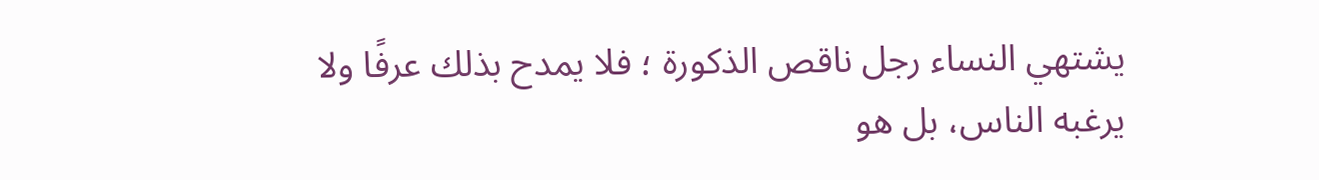يشتهي النساء رجل ناقص الذكورة ؛ فلا يمدح بذلك عرفًا ولا يرغبه الناس، بل هو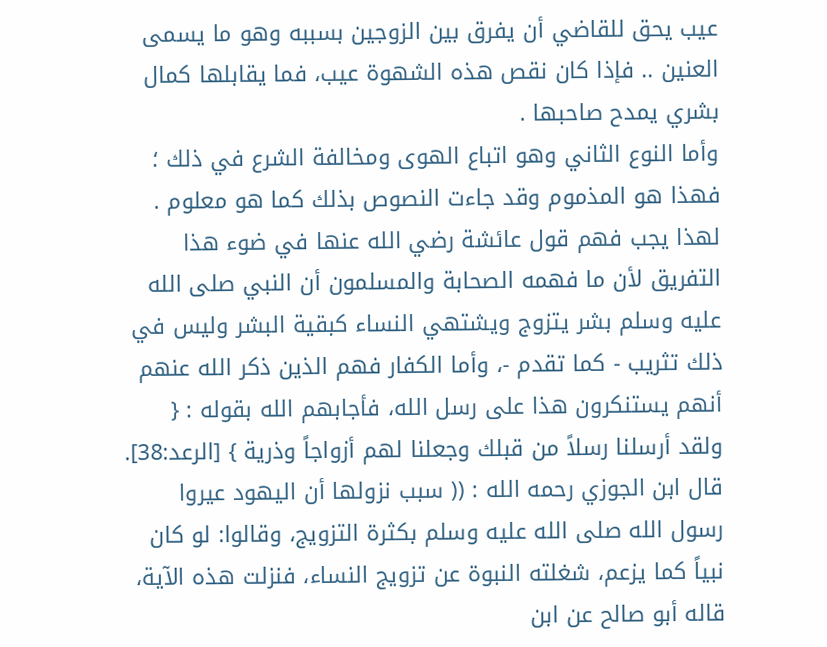عيب يحق للقاضي أن يفرق بين الزوجين بسببه وهو ما يسمى العنين .. فإذا كان نقص هذه الشهوة عيب، فما يقابلها كمال بشري يمدح صاحبها .
وأما النوع الثاني وهو اتباع الهوى ومخالفة الشرع في ذلك ؛ فهذا هو المذموم وقد جاءت النصوص بذلك كما هو معلوم .
لهذا يجب فهم قول عائشة رضي الله عنها في ضوء هذا التفريق لأن ما فهمه الصحابة والمسلمون أن النبي صلى الله عليه وسلم بشر يتزوج ويشتهي النساء كبقية البشر وليس في ذلك تثريب - كما تقدم -، وأما الكفار فهم الذين ذكر الله عنهم أنهم يستنكرون هذا على رسل الله، فأجابهم الله بقوله : { ولقد أرسلنا رسلاً من قبلك وجعلنا لهم أزواجاً وذرية } [الرعد:38].
قال ابن الجوزي رحمه الله : (( سبب نزولها أن اليهود عيروا رسول الله صلى الله عليه وسلم بكثرة التزويج، وقالوا: لو كان نبياً كما يزعم، شغلته النبوة عن تزويج النساء، فنزلت هذه الآية، قاله أبو صالح عن ابن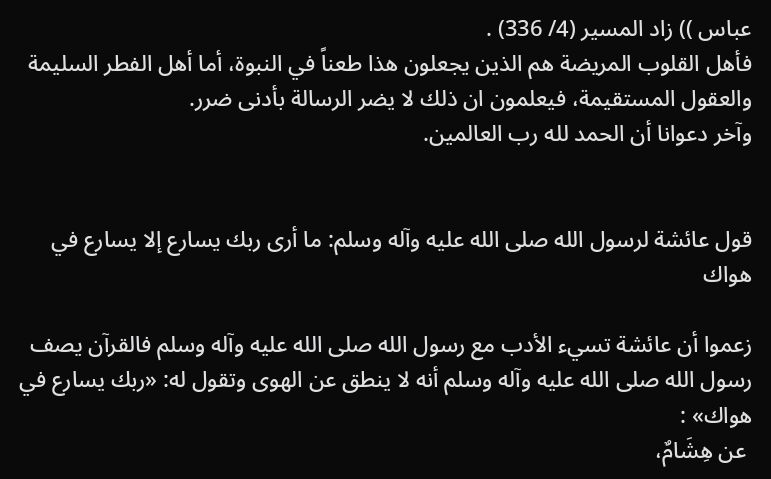عباس )) زاد المسير (4/ 336) .
فأهل القلوب المريضة هم الذين يجعلون هذا طعناً في النبوة، أما أهل الفطر السليمة والعقول المستقيمة، فيعلمون ان ذلك لا يضر الرسالة بأدنى ضرر.
وآخر دعوانا أن الحمد لله رب العالمين.


قول عائشة لرسول الله صلى الله عليه وآله وسلم: ما أرى ربك يسارع إلا يسارع في هواك

زعموا أن عائشة تسيء الأدب مع رسول الله صلى الله عليه وآله وسلم فالقرآن يصف رسول الله صلى الله عليه وآله وسلم أنه لا ينطق عن الهوى وتقول له: «ربك يسارع في هواك» :
 عن هِشَامٌ،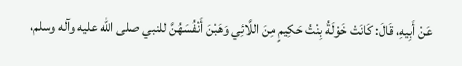عَنْ أَبِيهِ، قَالَ: كَانَتْ خَوْلَةُ بِنْتُ حَكِيمٍ مِنَ اللَّائِي وَهَبْنَ أَنْفُسَهُنَّ للنبي صلى الله عليه وآله وسلم،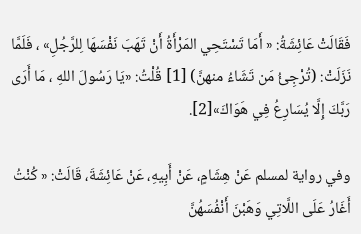فَقَالَتْ عَائِشَةُ: « أَمَا تَسْتَحِي المَرْأَةُ أَنْ تَهَبَ نَفْسَهَا لِلرَّجُلِ» ، فَلَمَّا نَزَلَتْ: (تُرْجِئُ مَن تَشَاءُ منهنَّ) [1] قُلْتُ: «يَا رَسُولَ اللهِ ، مَا أَرَى رَبَّكَ إِلَّا يُسَارِعُ فِي هَوَاكَ»[2].

وفي رواية لمسلم عَنْ هِشَامٍ، عَنْ أَبِيهِ، عَنْ عَائِشَةَ، قَالَتْ: « كُنْتُ أَغَارُ عَلَى اللَّاتِي وَهَبْنَ أَنْفُسَهُنَّ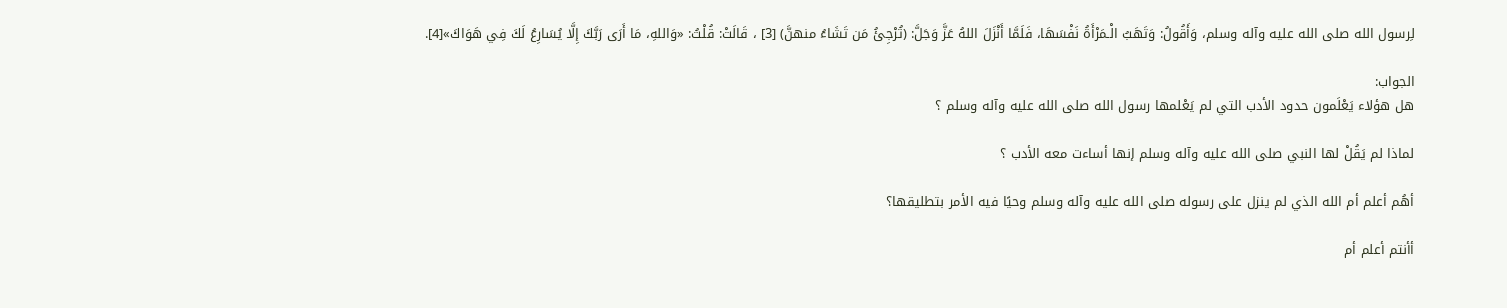لِرسول الله صلى الله عليه وآله وسلم، وَأَقُولُ: وَتَهَبُ الْـمَرْأَةُ نَفْسَهَا، فَلَمَّا أَنْزَلَ اللهُ عَزَّ وَجَلَّ: (تُرْجِئُ مَن تَشَاءُ منهنَّ) [3] ، قَالَتْ: قُلْتُ: «وَاللهِ، مَا أَرَى رَبَّكَ إِلَّا يُسَارِعُ لَكَ فِي هَوَاكَ»[4].

الجواب:
هل هؤلاء يَعْلَمون حدود الأدب التي لم يَعْلمها رسول الله صلى الله عليه وآله وسلم ؟

لماذا لم يَقُلْ لها النبي صلى الله عليه وآله وسلم إنها أساءت معه الأدب ؟

أهُم أعلم أم الله الذي لم ينزل على رسوله صلى الله عليه وآله وسلم وحيًا فيه الأمر بتطليقها؟

أأنتم أعلم أم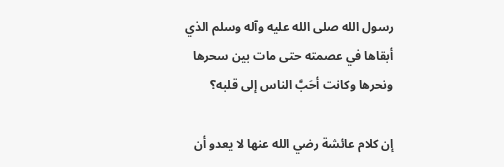رسول الله صلى الله عليه وآله وسلم الذي أبقاها في عصمته حتى مات بين سحرها ونحرها وكانت أحَبَّ الناس إلى قلبه؟

إن كلام عائشة رضي الله عنها لا يعدو أن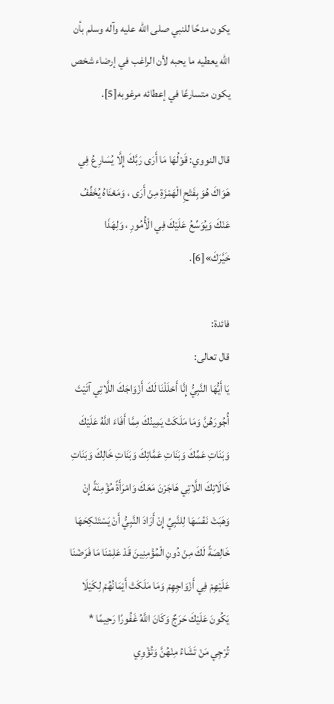يكون مدحًا للنبي صلى الله عليه وآله وسلم بأن الله يعطيه ما يحبه لأن الراغب في إرضاء شخص يكون متسارعًا في إعطائه مرغوبه[5].

قال النووي: قَوْلُهَا مَا أَرَى رَبَّكَ إِلَّا يُسَارِعُ فِي هَوَاكَ هُوَ بِفَتْحِ الْهَمْزَةِ مِنْ أَرَى ، وَمَعْنَاهُ يُخَفِّفُ عَنْكَ وَيُوَسِّعُ عَلَيْكَ فِي الْأُمُورِ ، وَلِهَذَا خَيَّرَكَ»[6].

فائدة:
قال تعالى:
يَا أَيُّهَا النَّبِيُّ إِنَّا أَحْلَلْنَا لَكَ أَزْوَاجَكَ اللَّاتِي آتَيْتَ أُجُورَهُنَّ وَمَا مَلَكَتْ يَمِينُكَ مِمَّا أَفَاءَ اللَّهُ عَلَيْكَ وَبَنَاتِ عَمِّكَ وَبَنَاتِ عَمَّاتِكَ وَبَنَاتِ خَالِكَ وَبَنَاتِ خَالَاتِكَ اللَّاتِي هَاجَرْنَ مَعَكَ وَامْرَأَةً مُؤْمِنَةً إِنْ وَهَبَتْ نَفْسَهَا لِلنَّبِيِّ إِنْ أَرَادَ النَّبِيُّ أَنْ يَسْتَنْكِحَهَا خَالِصَةً لَكَ مِنْ دُونِ الْمُؤْمِنِينَ قَدْ عَلِمْنَا مَا فَرَضْنَا عَلَيْهِمْ فِي أَزْوَاجِهِمْ وَمَا مَلَكَتْ أَيْمَانُهُمْ لِكَيْلَا يَكُونَ عَلَيْكَ حَرَجٌ وَكَانَ اللَّهُ غَفُورًا رَحِيمًا * تُرْجِي مَنْ تَشَاءُ مِنْهُنَّ وَتُؤْوِي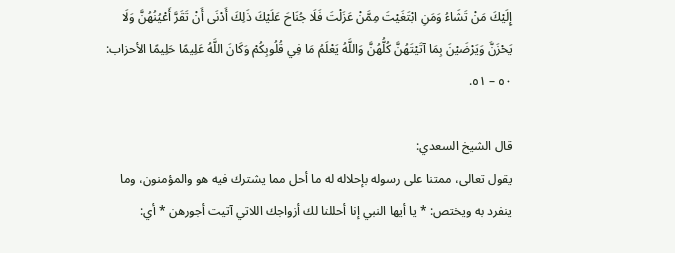إِلَيْكَ مَنْ تَشَاءُ وَمَنِ ابْتَغَيْتَ مِمَّنْ عَزَلْتَ فَلَا جُنَاحَ عَلَيْكَ ذَلِكَ أَدْنَى أَنْ تَقَرَّ أَعْيُنُهُنَّ وَلَا يَحْزَنَّ وَيَرْضَيْنَ بِمَا آتَيْتَهُنَّ كُلُّهُنَّ وَاللَّهُ يَعْلَمُ مَا فِي قُلُوبِكُمْ وَكَانَ اللَّهُ عَلِيمًا حَلِيمًا الأحزاب: ٥٠ – ٥١.

قال الشيخ السعدي:
يقول تعالى، ممتنا على رسوله بإحلاله له ما أحل مما يشترك فيه هو والمؤمنون، وما ينفرد به ويختص: * يا أيها النبي إنا أحللنا لك أزواجك اللاتي آتيت أجورهن * أي: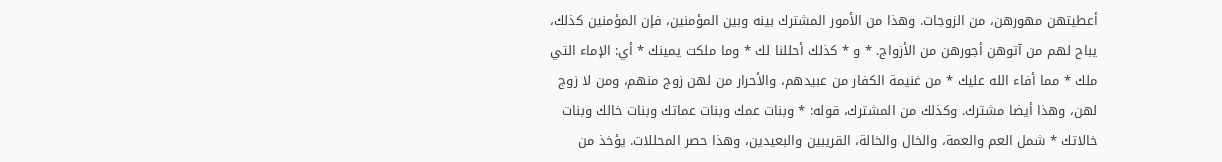أعطيتهن مهورهن، من الزوجات. وهذا من الأمور المشترك بينه وبين المؤمنين، فإن المؤمنين كذلك، يباح لهم من آتوهن أجورهن من الأزواج. * و * كذلك أحللنا لك * وما ملكت يمينك * أي: الإماء التي ملك * مما أفاء الله عليك * من غنيمة الكفار من عبيدهم، والأحرار من لهن زوج منهم، ومن لا زوج لهن، وهذا أيضا مشترك. وكذلك من المشترك، قوله: * وبنات عمك وبنات عماتك وبنات خالك وبنات خالاتك * شمل العم والعمة، والخال والخالة، القريبين والبعيدين، وهذا حصر المحللات. يؤخذ من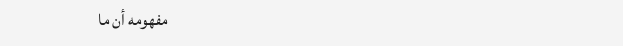مفهومه أن ما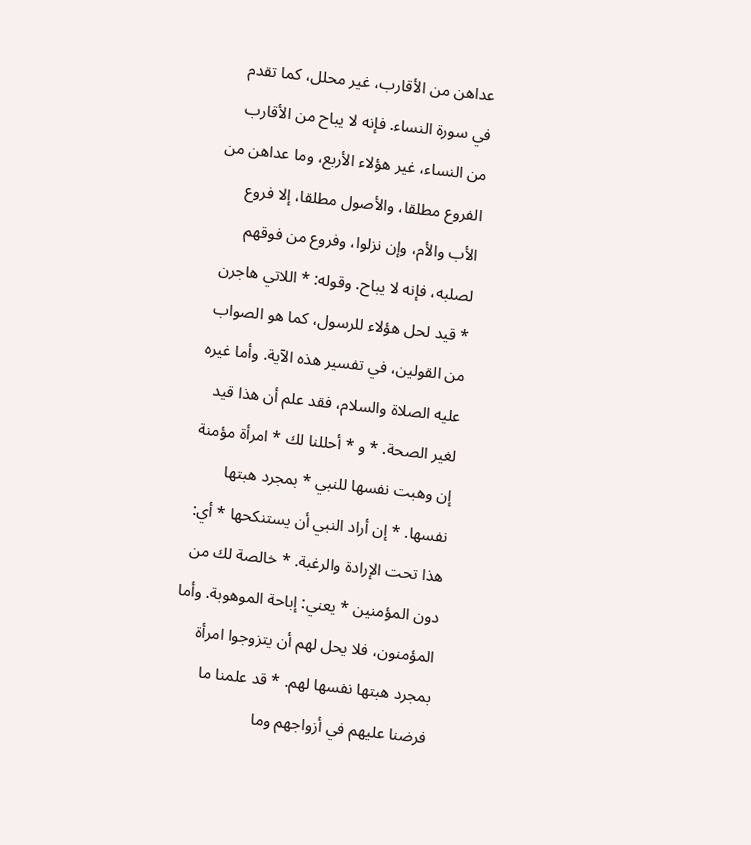عداهن من الأقارب، غير محلل، كما تقدم في سورة النساء. فإنه لا يباح من الأقارب من النساء، غير هؤلاء الأربع، وما عداهن من الفروع مطلقا، والأصول مطلقا، إلا فروع الأب والأم، وإن نزلوا، وفروع من فوقهم لصلبه، فإنه لا يباح. وقوله: * اللاتي هاجرن * قيد لحل هؤلاء للرسول، كما هو الصواب من القولين، في تفسير هذه الآية. وأما غيره عليه الصلاة والسلام، فقد علم أن هذا قيد لغير الصحة. * و * أحللنا لك * امرأة مؤمنة إن وهبت نفسها للنبي * بمجرد هبتها نفسها. * إن أراد النبي أن يستنكحها * أي: هذا تحت الإرادة والرغبة. * خالصة لك من دون المؤمنين * يعني: إباحة الموهوبة. وأما المؤمنون، فلا يحل لهم أن يتزوجوا امرأة بمجرد هبتها نفسها لهم. * قد علمنا ما فرضنا عليهم في أزواجهم وما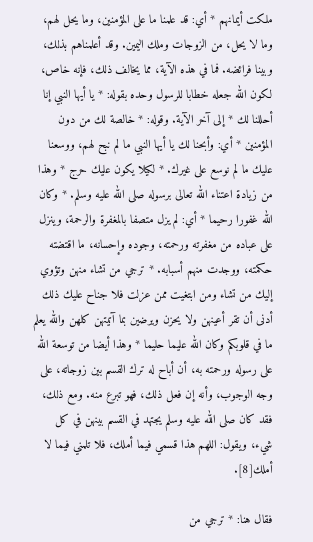ملكت أيمانهم * أي: قد علمنا ما على المؤمنين، وما يحل لهم، وما لا يحل، من الزوجات وملك اليمين. وقد أعلمناهم بذلك، وبينا فرائضه. فما في هذه الآية، مما يخالف ذلك، فإنه خاص، لكون الله جعله خطابا للرسول وحده بقوله: * يا أيها النبي إنا أحللنا لك * إلى آخر الآية. وقوله: * خالصة لك من دون المؤمنين * أي: وأبحنا لك يا أيها النبي ما لم نبح لهم، ووسعنا عليك ما لم نوسع على غيرك. * لكيلا يكون عليك حرج * وهذا من زيادة اعتناء الله تعالى برسوله صلى الله عليه وسلم. * وكان الله غفورا رحيما * أي: لم يزل متصفا بالمغفرة والرحمة، وينزل على عباده من مغفرته ورحمته، وجوده وإحسانه، ما اقتضته حكمته، ووجدت منهم أسبابه. * ترجي من تشاء منهن وتؤوي إليك من تشاء ومن ابتغيت ممن عزلت فلا جناح عليك ذلك أدنى أن تقر أعينهن ولا يحزن ويرضين بما آتيتهن كلهن والله يعلم ما في قلوبكم وكان الله عليما حليما * وهذا أيضا من توسعة الله على رسوله ورحمته به، أن أباح له ترك القسم بين زوجاته، على وجه الوجوب، وأنه إن فعل ذلك، فهو تبرع منه. ومع ذلك، فقد كان صلى الله عليه وسلم يجتهد في القسم بينهن في كل شيء، ويقول: اللهم هذا قسمي فيما أملك، فلا تلمني فيما لا أملك[8].

فقال هنا: * ترجي من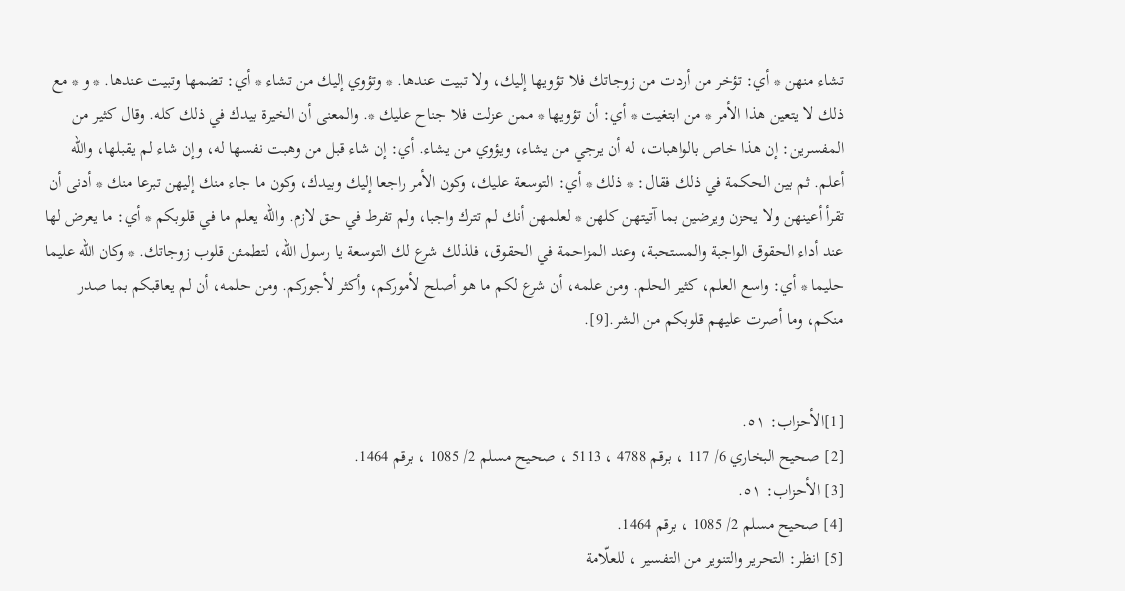تشاء منهن * أي: تؤخر من أردت من زوجاتك فلا تؤويها إليك، ولا تبيت عندها. * وتؤوي إليك من تشاء * أي: تضمها وتبيت عندها. * و * مع ذلك لا يتعين هذا الأمر * من ابتغيت * أي: أن تؤويها * ممن عزلت فلا جناح عليك *. والمعنى أن الخيرة بيدك في ذلك كله. وقال كثير من المفسرين: إن هذا خاص بالواهبات، له أن يرجي من يشاء، ويؤوي من يشاء. أي: إن شاء قبل من وهبت نفسها له، وإن شاء لم يقبلها، والله أعلم. ثم بين الحكمة في ذلك فقال: * ذلك * أي: التوسعة عليك، وكون الأمر راجعا إليك وبيدك، وكون ما جاء منك إليهن تبرعا منك * أدنى أن تقرأ أعينهن ولا يحزن ويرضين بما آتيتهن كلهن * لعلمهن أنك لم تترك واجبا، ولم تفرط في حق لازم. والله يعلم ما في قلوبكم * أي: ما يعرض لها عند أداء الحقوق الواجبة والمستحبة، وعند المزاحمة في الحقوق، فلذلك شرع لك التوسعة يا رسول الله، لتطمئن قلوب زوجاتك. * وكان الله عليما حليما * أي: واسع العلم، كثير الحلم. ومن علمه، أن شرع لكم ما هو أصلح لأموركم، وأكثر لأجوركم. ومن حلمه، أن لم يعاقبكم بما صدر منكم، وما أصرت عليهم قلوبكم من الشر.[9].


[1]الأحزاب: ٥١.
[2] صحيح البخاري 6/ 117 ، برقم 4788 ، 5113 ، صحيح مسلم 2/ 1085 ، برقم 1464.
[3] الأحزاب: ٥١.
[4] صحيح مسلم 2/ 1085 ، برقم 1464.
[5] انظر: التحرير والتنوير من التفسير ، للعلّامة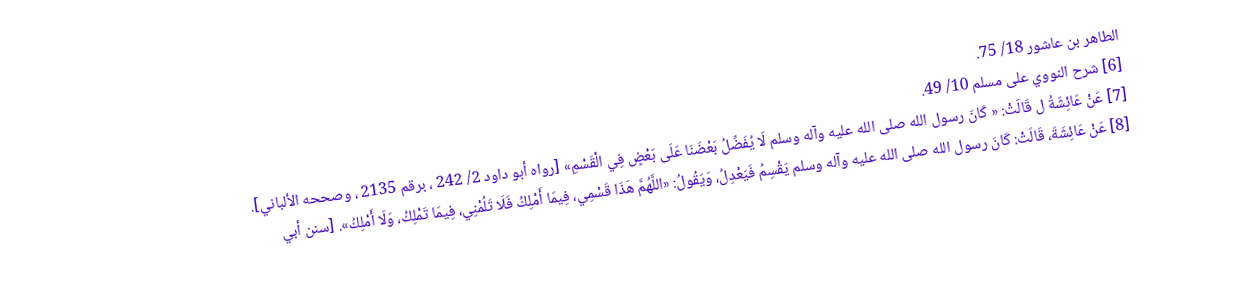الطاهر بن عاشور 18/ 75.
[6] شرح النووي على مسلم 10/ 49.
[7] عَنْ عَائِشَةُ ل قَالَتْ: « كَانَ رسول الله صلى الله عليه وآله وسلم لَا يُفَضِّلُ بَعْضَنَا عَلَى بَعْضٍ فِي الْقَسْمِ» [رواه أبو داود 2/ 242 ، برقم 2135 ، وصححه الألباني].
[8] عَنْ عَائِشَةَ، قَالَتْ: كَانَ رسول الله صلى الله عليه وآله وسلم يَقْسِمُ فَيَعْدِلُ، وَيَقُولُ: «اللَّهُمَّ هَذَا قَسْمِي، فِيمَا أَمْلِكُ فَلَا تَلُمْنِي، فِيمَا تَمْلِكُ، وَلَا أَمْلِكُ». [سنن أبي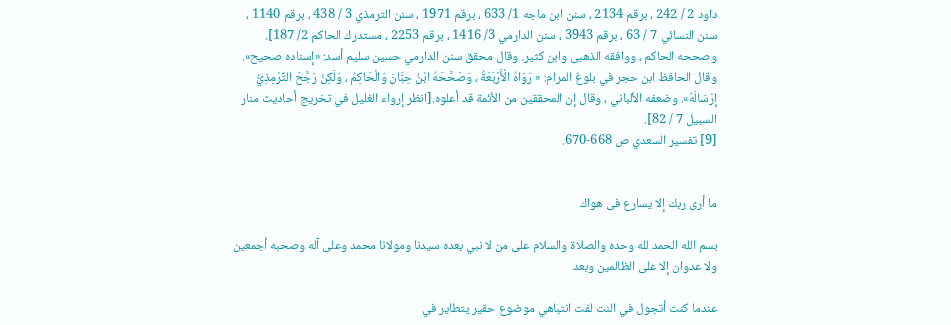داود 2 / 242 ، برقم 2134 ، سنن ابن ماجه 1/ 633 ، برقم 1971 ، سنن الترمذي 3 / 438 ، برقم 1140 ، سنن النسائي 7 / 63 ، برقم 3943 ، سنن الدارمي 3/ 1416 ، برقم 2253 ، مستدرك الحاكم 2/ 187].
وصححه الحاكم ، ووافقه الذهبى وابن كثير. وقال محقق سنن الدارمي حسين سليم أسد: «إسناده صحيح». وقال الحافظ ابن حجر في بلوغ المرام: « رَوَاهُ الْأَرْبَعَةُ ، وَصَحَّحَهُ ابْنُ حِبَّانَ وَالْحَاكِمُ ، وَلَكِنْ رَجَّحَ التِّرْمِذِيُّ إرْسَالَهُ». وضعفه الألباني ، وقال إن المحققين من الأئمة قد أعلوه.[انظر إرواء الغليل في تخريج أحاديث منار السبيل 7 / 82].
[9] تفسير السعدي ص 668-670.


ما أرى ربك إلا يسارع فى هواك

بسم الله الحمد لله وحده والصلاة والسلام على من لا نبي بعده سيدنا ومولانا محمد وعلى آله وصحبه أجمعين ولا عدوان إلا على الظالمين وبعد

عندما كنت أتجول في النت لفت انتباهي موضوع حقير يتطاير في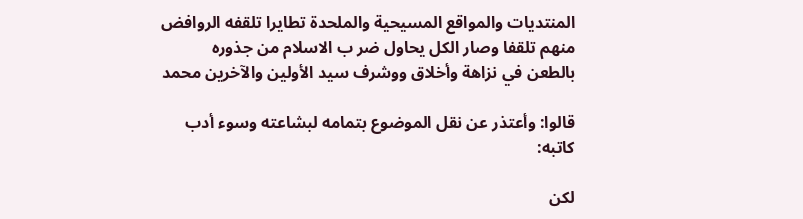المنتديات والمواقع المسيحية والملحدة تطايرا تلقفه الروافض منهم تلقفا وصار الكل يحاول ضر ب الاسلام من جذوره بالطعن في نزاهة وأخلاق ووشرف سيد الأولين والآخرين محمد

قالوا: وأعتذر عن نقل الموضوع بتمامه لبشاعته وسوء أدب كاتبه:

لكن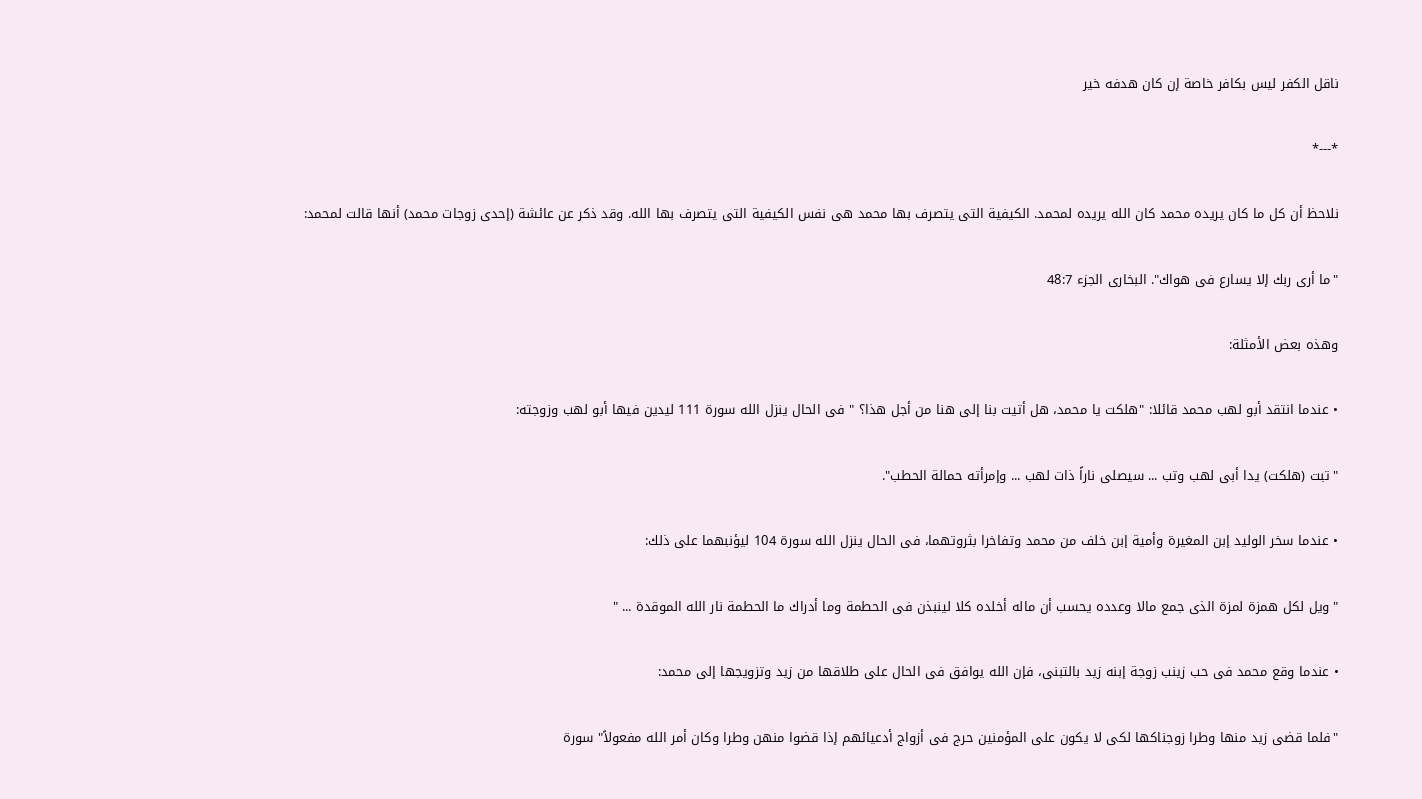ناقل الكفر ليس بكافر خاصة إن كان هدفه خير

*---*

نلاحظ أن كل ما كان يريده محمد كان الله يريده لمحمد. الكيفية التى يتصرف بها محمد هى نفس الكيفية التى يتصرف بها الله. وقد ذكر عن عائشة (إحدى زوجات محمد) أنها قالت لمحمد:

"ما أرى ربك إلا يسارع فى هواك". البخارى الجزء 48:7

وهذه بعض الأمثلة:

• عندما انتقد أبو لهب محمد قائلا: "هلكت يا محمد، هل أتيت بنا إلى هنا من أجل هذا؟ " فى الحال ينزل الله سورة 111 ليدين فيها أبو لهب وزوجته:

"تبت (هلكت) يدا أبى لهب وتب ... سيصلى ناراً ذات لهب ... وإمرأته حمالة الحطب".

• عندما سخر الوليد إبن المغيرة وأمية إبن خلف من محمد وتفاخرا بثروتهما، فى الحال ينزل الله سورة 104 ليؤنبهما على ذلك:

"ويل لكل همزة لمزة الذى جمع مالا وعدده يحسب أن ماله أخلده كلا لينبذن فى الحطمة وما أدراك ما الحطمة نار الله الموقدة ... "

• عندما وقع محمد فى حب زينب زوجة إبنه زيد بالتبنى، فإن الله يوافق فى الحال على طلاقها من زيد وتزويجها إلى محمد:

"فلما قضى زيد منها وطرا زوجناكها لكى لا يكون على المؤمنين حرج فى أزواج أدعيائهم إذا قضوا منهن وطرا وكان أمر الله مفعولاً" سورة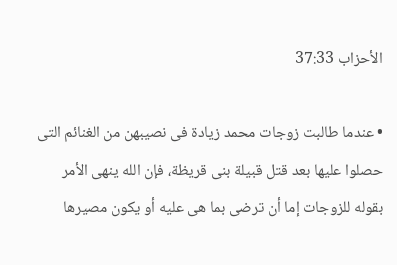الأحزاب 37:33

• عندما طالبت زوجات محمد زيادة فى نصيبهن من الغنائم التى حصلوا عليها بعد قتل قبيلة بنى قريظة، فإن الله ينهى الأمر بقوله للزوجات إما أن ترضى بما هى عليه أو يكون مصيرها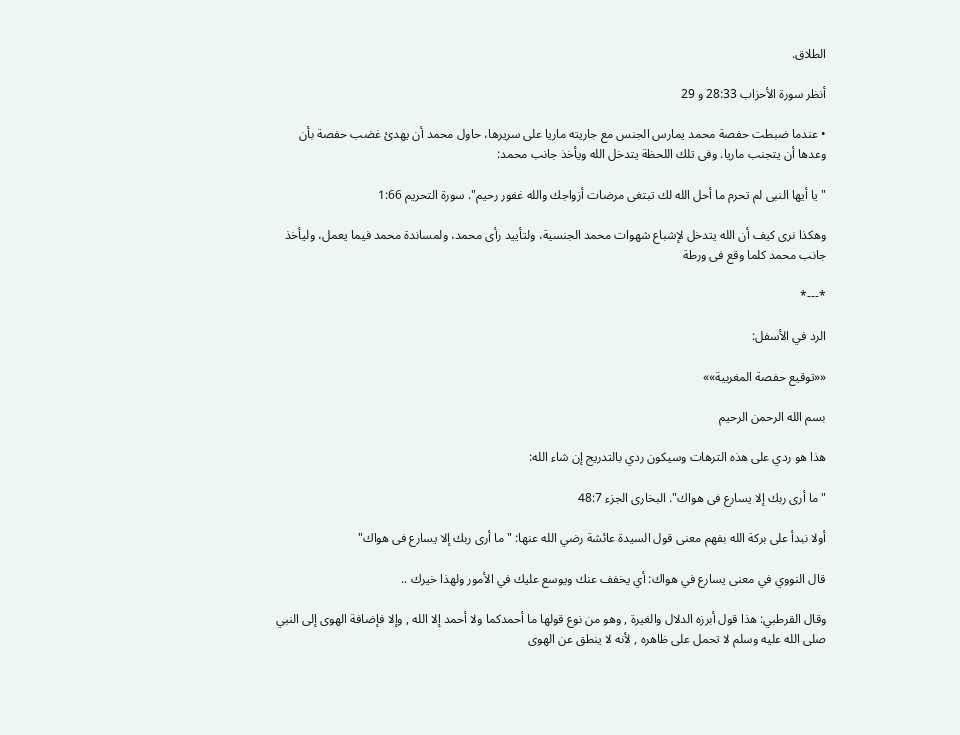الطلاق.

أنظر سورة الأحزاب 28:33 و 29

• عندما ضبطت حفصة محمد يمارس الجنس مع جاريته ماريا على سريرها، حاول محمد أن يهدئ غضب حفصة بأن وعدها أن يتجنب ماريا. وفى تلك اللحظة يتدخل الله ويأخذ جانب محمد:

" يا أيها النبى لم تحرم ما أحل الله لك تبتغى مرضات أزواجك والله غفور رحيم". سورة التحريم 1:66

وهكذا نرى كيف أن الله يتدخل لإشباع شهوات محمد الجنسية، ولتأييد رأى محمد، ولمساندة محمد فيما يعمل، وليأخذ جانب محمد كلما وقع فى ورطة

*---*

الرد في الأسفل:

««توقيع حفصة المغربية»»

بسم الله الرحمن الرحيم

هذا هو ردي على هذه الترهات وسيكون ردي بالتدريج إن شاء الله:

"ما أرى ربك إلا يسارع فى هواك". البخارى الجزء 48:7

أولا نبدأ على بركة الله بفهم معنى قول السيدة عائشة رضي الله عنها: "ما أرى ربك إلا يسارع فى هواك"

قال النووي في معنى يسارع في هواك: أي يخفف عنك ويوسع عليك في الأمور ولهذا خيرك ..

وقال القرطبي: هذا قول أبرزه الدلال والغيرة , وهو من نوع قولها ما أحمدكما ولا أحمد إلا الله , وإلا فإضافة الهوى إلى النبي صلى الله عليه وسلم لا تحمل على ظاهره , لأنه لا ينطق عن الهوى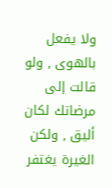ولا يفعل بالهوى , ولو قالت إلى مرضاتك لكان أليق , ولكن الغيرة يغتفر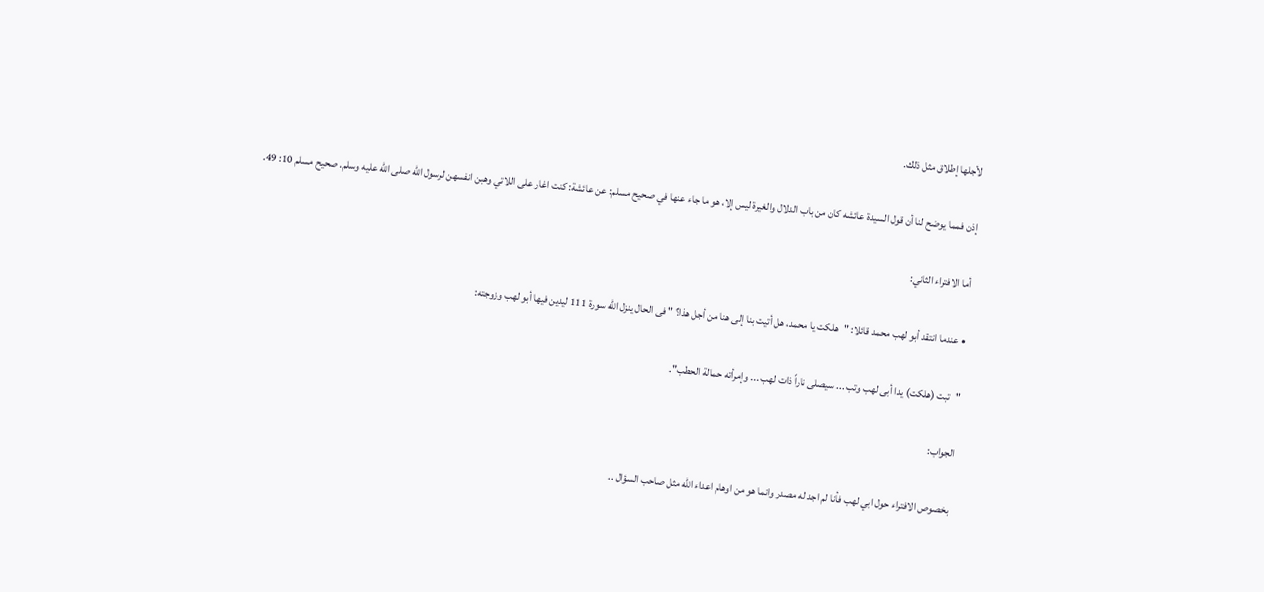لأجلها إطلاق مثل ذلك.

إذن فمما يوضح لنا أن قول السيدة عائشه كان من باب الدلال والغيرة ليس إلا، هو ما جاء عنها في صحيح مسلم: عن عائشة: كنت اغار على اللاتي وهبن انفسهن لرسول الله صلى الله عليه وسلم. صحيح مسلم 10: 49.

أما الافتراء الثاني:

• عندما انتقد أبو لهب محمد قائلا: "هلكت يا محمد، هل أتيت بنا إلى هنا من أجل هذا؟ " فى الحال ينزل الله سورة 111 ليدين فيها أبو لهب وزوجته:

"تبت (هلكت) يدا أبى لهب وتب ... سيصلى ناراً ذات لهب ... وإمرأته حمالة الحطب".

الجواب:

بخصوص الافتراء حول ابي لهب فأنا لم اجد له مصدر وانما هو من اوهام اعداء الله مثل صاحب السؤال ..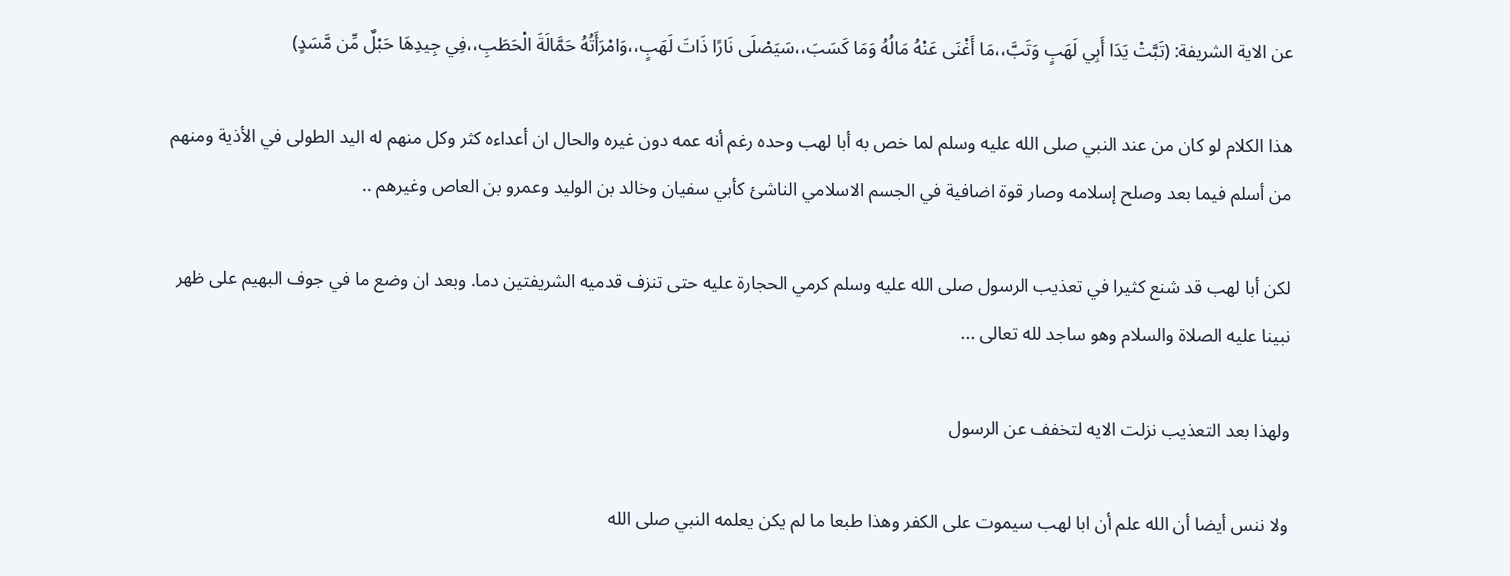عن الاية الشريفة: (تَبَّتْ يَدَا أَبِي لَهَبٍ وَتَبَّ،،مَا أَغْنَى عَنْهُ مَالُهُ وَمَا كَسَبَ،،سَيَصْلَى نَارًا ذَاتَ لَهَبٍ،،وَامْرَأَتُهُ حَمَّالَةَ الْحَطَبِ،،فِي جِيدِهَا حَبْلٌ مِّن مَّسَدٍ)

هذا الكلام لو كان من عند النبي صلى الله عليه وسلم لما خص به أبا لهب وحده رغم أنه عمه دون غيره والحال ان أعداءه كثر وكل منهم له اليد الطولى في الأذية ومنهم من أسلم فيما بعد وصلح إسلامه وصار قوة اضافية في الجسم الاسلامي الناشئ كأبي سفيان وخالد بن الوليد وعمرو بن العاص وغيرهم ..

لكن أبا لهب قد شنع كثيرا في تعذيب الرسول صلى الله عليه وسلم كرمي الحجارة عليه حتى تنزف قدميه الشريفتين دما. وبعد ان وضع ما في جوف البهيم على ظهر نبينا عليه الصلاة والسلام وهو ساجد لله تعالى ...

ولهذا بعد التعذيب نزلت الايه لتخفف عن الرسول

ولا ننس أيضا أن الله علم أن ابا لهب سيموت على الكفر وهذا طبعا ما لم يكن يعلمه النبي صلى الله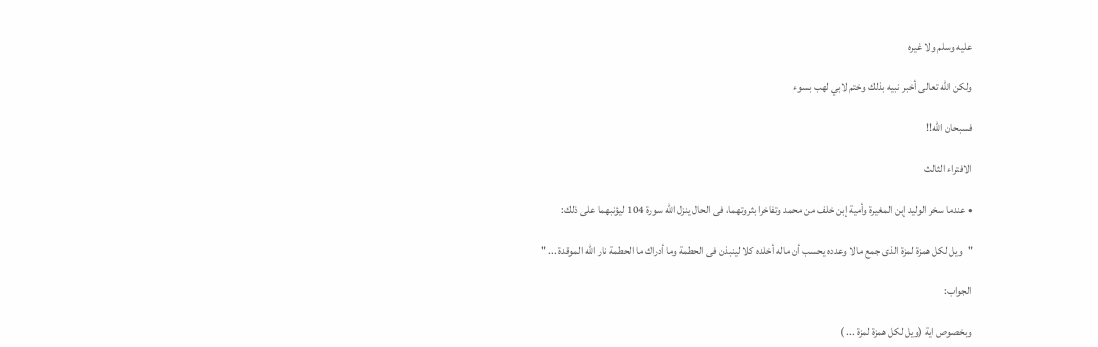عليه وسلم ولا غيره

ولكن الله تعالى أخبر نبيه بذلك وختم لابي لهب بسوء

فسبحان الله!!

الافتراء الثالث

• عندما سخر الوليد إبن المغيرة وأمية إبن خلف من محمد وتفاخرا بثروتهما، فى الحال ينزل الله سورة 104 ليؤنبهما على ذلك:

"ويل لكل همزة لمزة الذى جمع مالا وعدده يحسب أن ماله أخلده كلا لينبذن فى الحطمة وما أدراك ما الحطمة نار الله الموقدة ... "

الجواب:

وبخصوص اية (ويل لكل همزة لمزة ... )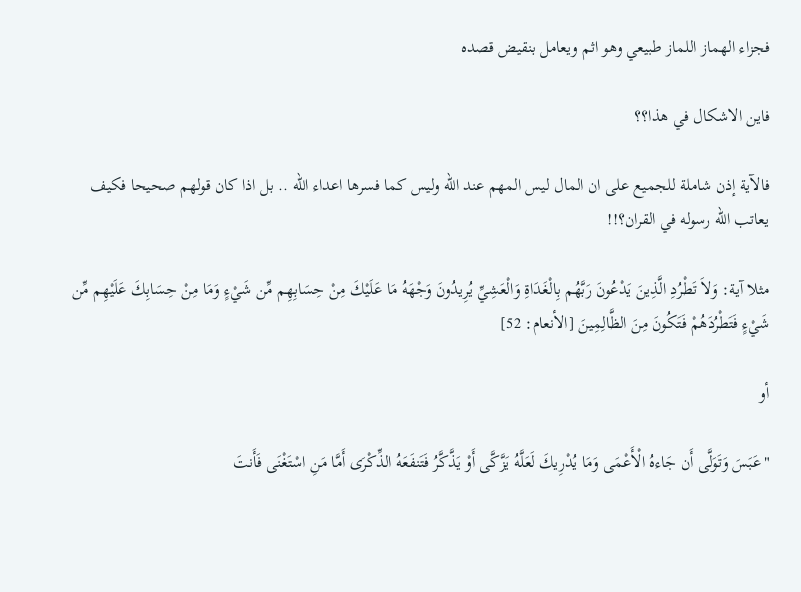فجزاء الهماز اللماز طبيعي وهو اثم ويعامل بنقيض قصده

فاين الاشكال في هذا؟؟

فالآية إذن شاملة للجميع على ان المال ليس المهم عند الله وليس كما فسرها اعداء الله .. بل اذا كان قولهم صحيحا فكيف يعاتب الله رسوله في القران؟!!

مثلا آية: وَلاَ تَطْرُدِ الَّذِينَ يَدْعُونَ رَبَّهُم بِالْغَدَاةِ وَالْعَشِيِّ يُرِيدُونَ وَجْهَهُ مَا عَلَيْكَ مِنْ حِسَابِهِم مِّن شَيْءٍ وَمَا مِنْ حِسَابِكَ عَلَيْهِم مِّن شَيْءٍ فَتَطْرُدَهُمْ فَتَكُونَ مِنَ الظَّالِمِينَ [الأنعام: 52]

أو

"عَبَسَ وَتَوَلَّى أَن جَاءهُ الْأَعْمَى وَمَا يُدْرِيكَ لَعَلَّهُ يَزَّكَّى أَوْ يَذَّكَّرُ فَتَنفَعَهُ الذِّكْرَى أَمَّا مَنِ اسْتَغْنَى فَأَنتَ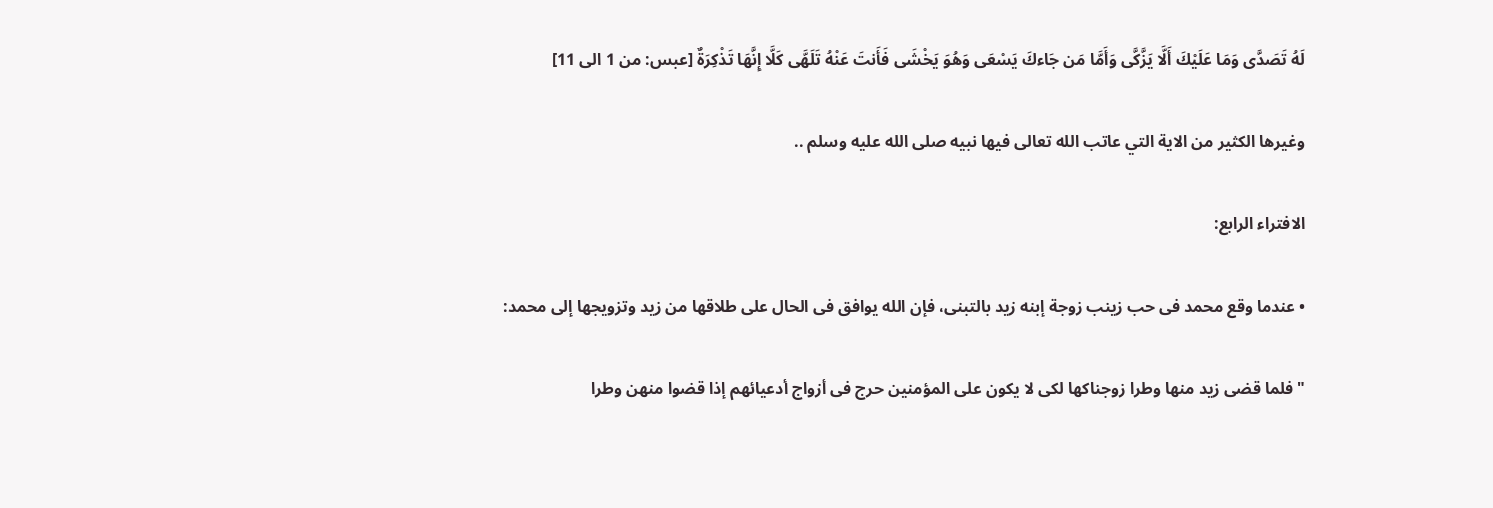لَهُ تَصَدَّى وَمَا عَلَيْكَ أَلَّا يَزَّكَّى وَأَمَّا مَن جَاءكَ يَسْعَى وَهُوَ يَخْشَى فَأَنتَ عَنْهُ تَلَهَّى كَلَّا إِنَّهَا تَذْكِرَةٌ [عبس: من 1 الى 11]

وغيرها الكثير من الاية التي عاتب الله تعالى فيها نبيه صلى الله عليه وسلم ..

الافتراء الرابع:

• عندما وقع محمد فى حب زينب زوجة إبنه زيد بالتبنى، فإن الله يوافق فى الحال على طلاقها من زيد وتزويجها إلى محمد:

"فلما قضى زيد منها وطرا زوجناكها لكى لا يكون على المؤمنين حرج فى أزواج أدعيائهم إذا قضوا منهن وطرا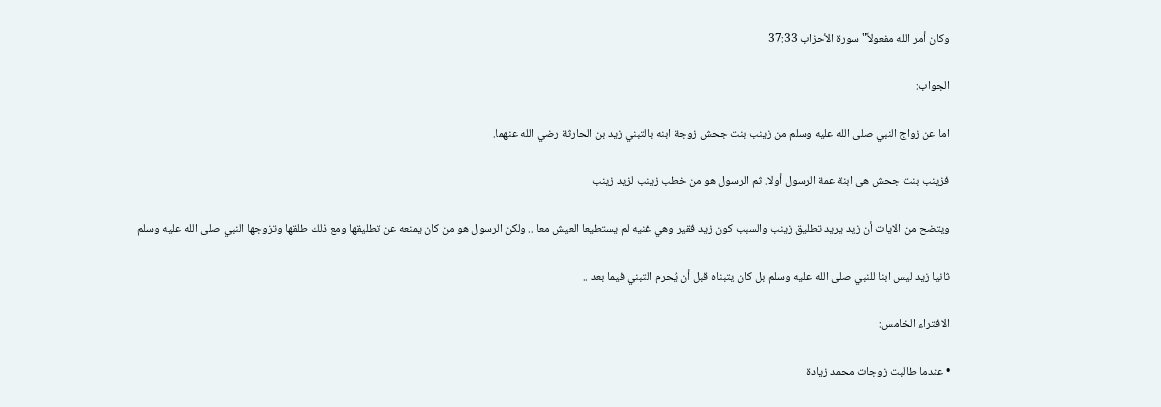وكان أمر الله مفعولاً" سورة الأحزاب 37:33

الجواب:

اما عن زواج النبي صلى الله عليه وسلم من زينب بنت جحش زوجة ابنه بالتبني زيد بن الحارثة رضي الله عنهما.

فزينب بنت جحش هى ابنة عمة الرسول أولا. ثم الرسول هو من خطب زينب لزيد زينب

ويتضح من الايات أن زيد يريد تطليق زينب والسبب كون زيد فقير وهي غنيه لم يستطيعا العيش معا .. ولكن الرسول هو من كان يمنعه عن تطليقها ومع ذلك طلقها وتزوجها النبي صلى الله عليه وسلم

ثانيا زيد ليس ابنا للنبي صلى الله عليه وسلم بل كان يتبناه قبل أن يُحرم التبني فيما بعد ..

الافتراء الخامس:

• عندما طالبت زوجات محمد زيادة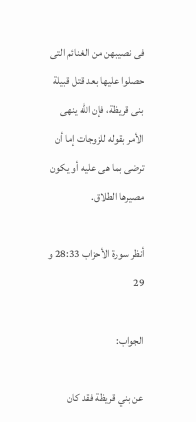فى نصيبهن من الغنائم التى حصلوا عليها بعد قتل قبيلة بنى قريظة، فإن الله ينهى الأمر بقوله للزوجات إما أن ترضى بما هى عليه أو يكون مصيرها الطلاق.

أنظر سورة الأحزاب 28:33 و 29

الجواب:

عن بني قريظة فقد كان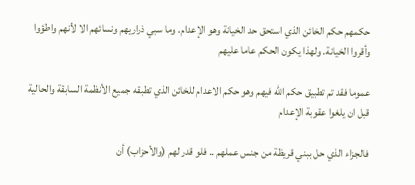حكمهم حكم الخائن الذي استحق حد الخيانة وهو الإعدام. وما سبي ذراريهم ونسائهم الا لأنهم واطؤوا وأقروا الخيانة. ولهذا يكون الحكم عاما عليهم

عموما فقد تم تطبيق حكم الله فيهم وهو حكم الاعدام للخائن الذي تطبقه جميع الأنظمة السابقة والحالية قبل ان يلغوا عقوبة الإعدام

فالجزاء الذي حل ببني قريظة من جنس عملهم .. فلو قدر لهم (والأحزاب) أن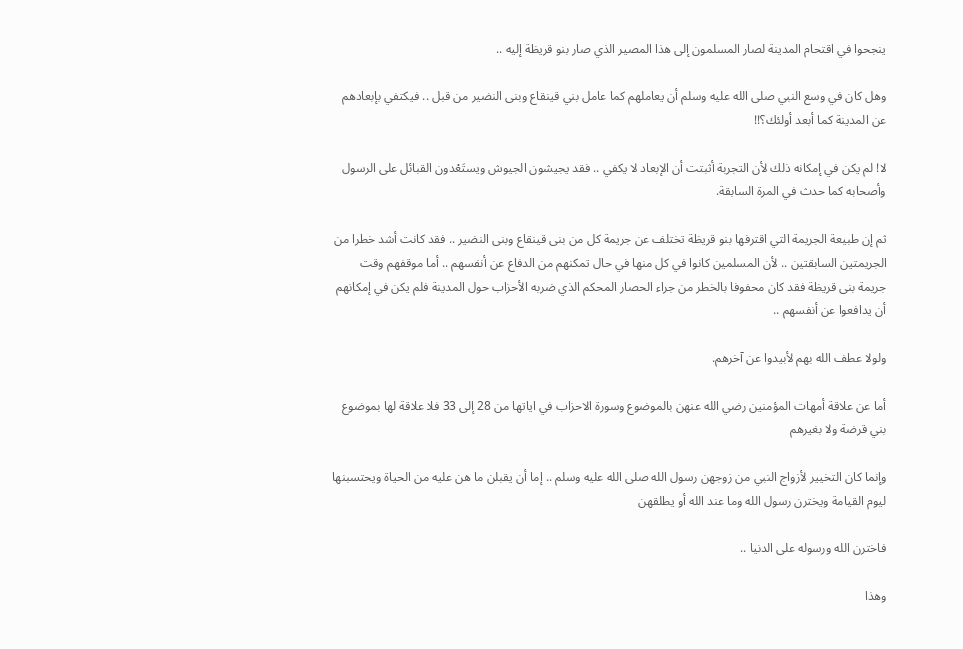ينجحوا في اقتحام المدينة لصار المسلمون إلى هذا المصير الذي صار بنو قريظة إليه ..

وهل كان في وسع النبي صلى الله عليه وسلم أن يعاملهم كما عامل بني قينقاع وبنى النضير من قبل .. فيكتفي بإبعادهم عن المدينة كما أبعد أولئك؟!!

لا! لم يكن في إمكانه ذلك لأن التجربة أثبتت أن الإبعاد لا يكفي .. فقد يجيشون الجيوش ويستَعْدون القبائل على الرسول وأصحابه كما حدث في المرة السابقة.

ثم إن طبيعة الجريمة التي اقترفها بنو قريظة تختلف عن جريمة كل من بنى قينقاع وبنى النضير .. فقد كانت أشد خطرا من الجريمتين السابقتين .. لأن المسلمين كانوا في كل منها في حال تمكنهم من الدفاع عن أنفسهم .. أما موقفهم وقت جريمة بنى قريظة فقد كان محفوفا بالخطر من جراء الحصار المحكم الذي ضربه الأحزاب حول المدينة فلم يكن في إمكانهم أن يدافعوا عن أنفسهم ..

ولولا عطف الله بهم لأبيدوا عن آخرهم.

أما عن علاقة أمهات المؤمنين رضي الله عنهن بالموضوع وسورة الاحزاب في اياتها من 28 إلى 33 فلا علاقة لها بموضوع بني قرضة ولا بغيرهم

وإنما كان التخيير لأزواج النبي من زوجهن رسول الله صلى الله عليه وسلم .. إما أن يقبلن ما هن عليه من الحياة ويحتسبنها ليوم القيامة ويخترن رسول الله وما عند الله أو يطلقهن

فاخترن الله ورسوله على الدنيا ..

وهذا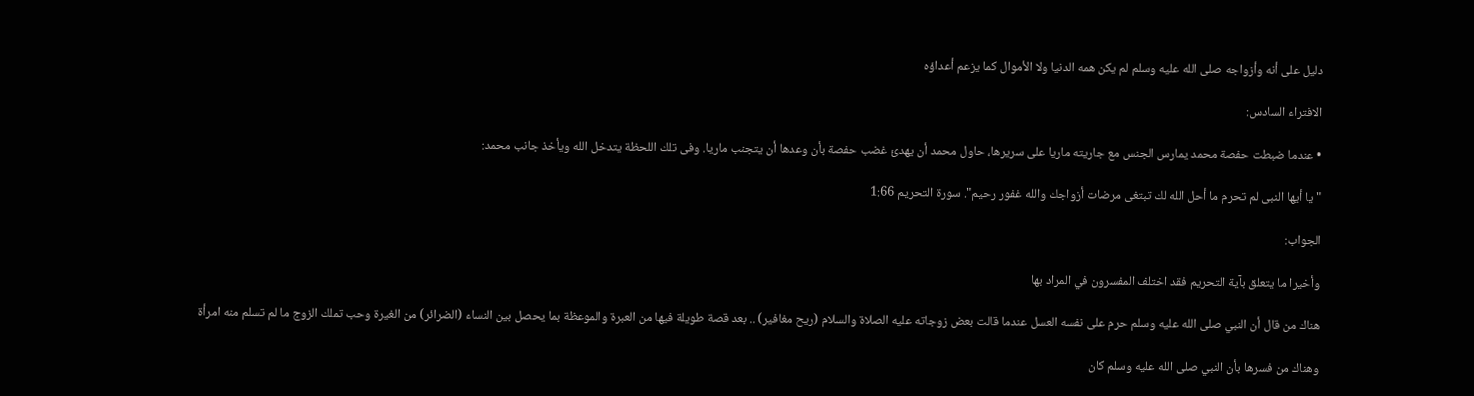دليل على أنه وأزواجه صلى الله عليه وسلم لم يكن همه الدنيا ولا الأموال كما يزعم أعداؤه

الافتراء السادس:

• عندما ضبطت حفصة محمد يمارس الجنس مع جاريته ماريا على سريرها، حاول محمد أن يهدئ غضب حفصة بأن وعدها أن يتجنب ماريا. وفى تلك اللحظة يتدخل الله ويأخذ جانب محمد:

" يا أيها النبى لم تحرم ما أحل الله لك تبتغى مرضات أزواجك والله غفور رحيم". سورة التحريم 1:66

الجواب:

وأخيرا ما يتعلق بآية التحريم فقد اختلف المفسرون في المراد بها

هناك من قال أن النبي صلى الله عليه وسلم حرم على نفسه العسل عندما قالت بعض زوجاته عليه الصلاة والسلام (ريح مغافير) .. بعد قصة طويلة فيها من العبرة والموعظة بما يحصل بين النساء (الضرائر) من الغيرة وحب تملك الزوج ما لم تسلم منه امرأة

وهناك من فسرها بأن النبي صلى الله عليه وسلم كان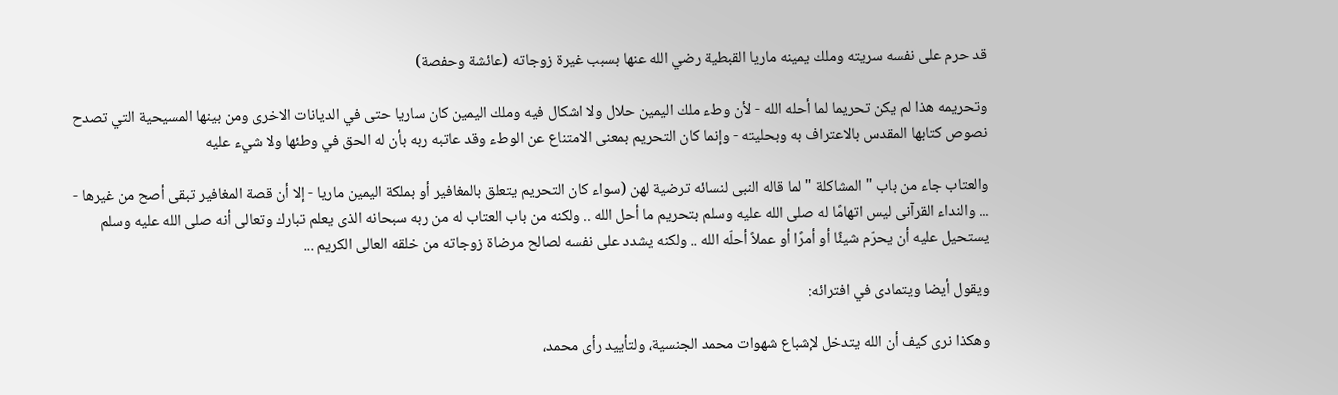قد حرم على نفسه سريته وملك يمينه ماريا القبطية رضي الله عنها بسبب غيرة زوجاته (عائشة وحفصة)

وتحريمه هذا لم يكن تحريما لما أحله الله - لأن وطء ملك اليمين حلال ولا اشكال فيه وملك اليمين كان ساريا حتى في الديانات الاخرى ومن بينها المسيحية التي تصدح نصوص كتابها المقدس بالاعتراف به وبحليته - وإنما كان التحريم بمعنى الامتناع عن الوطء وقد عاتبه ربه بأن له الحق في وطئها ولا شيء عليه

والعتاب جاء من باب " المشاكلة " لما قاله النبى لنسائه ترضية لهن (سواء كان التحريم يتعلق بالمغافير أو بملكة اليمين ماريا - إلا أن قصة المغافير تبقى أصح من غيرها - ... والنداء القرآنى ليس اتهامًا له صلى الله عليه وسلم بتحريم ما أحل الله .. ولكنه من باب العتاب له من ربه سبحانه الذى يعلم تبارك وتعالى أنه صلى الله عليه وسلم يستحيل عليه أن يحرّم شيئًا أو أمرًا أو عملاً أحلّه الله .. ولكنه يشدد على نفسه لصالح مرضاة زوجاته من خلقه العالى الكريم ...

ويقول أيضا ويتمادى في افترائه:

وهكذا نرى كيف أن الله يتدخل لإشباع شهوات محمد الجنسية، ولتأييد رأى محمد،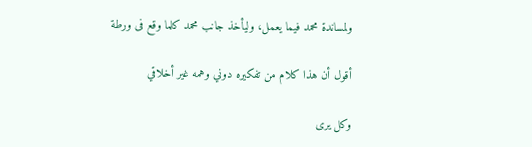ولمساندة محمد فيما يعمل، وليأخذ جانب محمد كلما وقع فى ورطة

أقول أن هذا كلام من تفكيره دوني وهمه غير أخلاقي

وكل يرى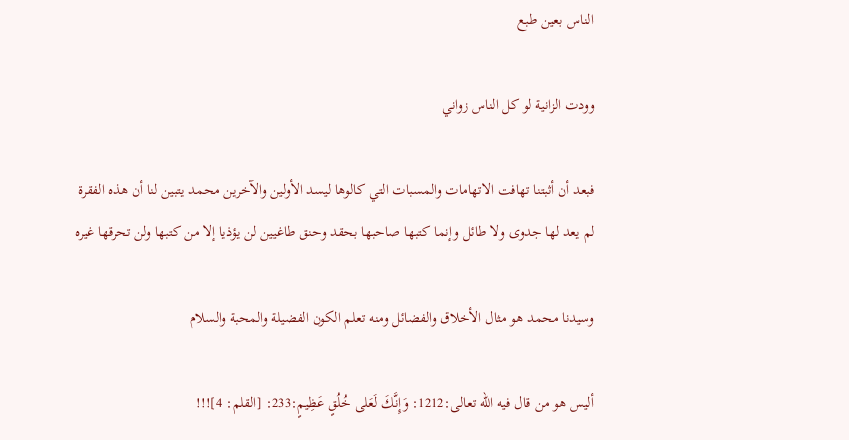الناس بعين طبع

وودت الزانية لو كل الناس زواني

فبعد أن أثبتنا تهافت الاتهامات والمسبات التي كالوها ليسد الأولين والآخرين محمد يتبين لنا أن هذه الفقرة لم يعد لها جدوى ولا طائل وإنما كتبها صاحبها بحقد وحنق طاغيين لن يؤذيا إلا من كتبها ولن تحرقها غيره

وسيدنا محمد هو مثال الأخلاق والفضائل ومنه تعلم الكون الفضيلة والمحبة والسلام

أليس هو من قال فيه الله تعالى:1212: وَإِنَّكَ لَعَلى خُلُقٍ عَظِيمٍ:233: [القلم: 4]!!!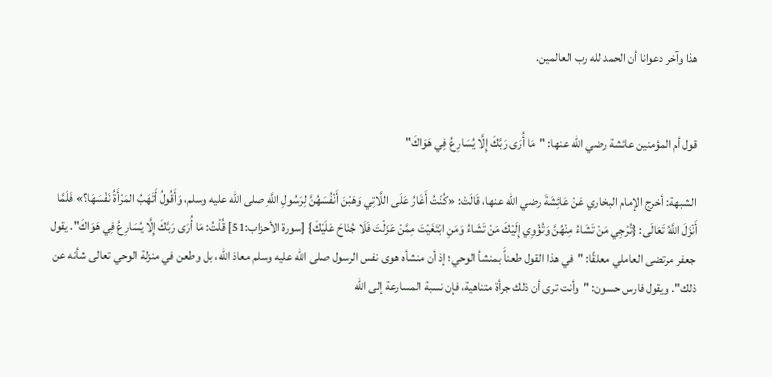هذا وآخر دعوانا أن الحمد لله رب العالمين.


قول أم المؤمنين عائشة رضي الله عنها: "مَا أُرَى رَبَّكَ إِلَّا يُسَارِعُ فِي هَوَاكَ"

الشبهة: أخرج الإمام البخاري عَنْ عَائِشَةَ رضي الله عنها، قَالَتْ: «كُنْتُ أَغَارُ عَلَى اللَّاتِي وَهَبْنَ أَنْفُسَهُنَّ لِرَسُولِ اللَّهِ صلى الله عليه وسلم، وَأَقُولُ أَتَهَبُ المَرْأَةُ نَفْسَهَا؟» فَلَمَّا أَنْزَلَ اللَّهُ تَعَالَى: {تُرْجِي مَنْ تَشَاءُ مِنْهُنَّ وَتُؤْوِي إِلَيْكَ مَنْ تَشَاءُ وَمَنِ ابْتَغَيْتَ مِمَّنْ عَزَلْتَ فَلَا جُنَاحَ عَلَيْكَ} [سورة الأحزاب:51] قُلْتُ: مَا أُرَى رَبَّكَ إِلَّا يُسَارِعُ فِي هَوَاكَ". يقول جعفر مرتضى العاملي معلقًا: "في هذا القول طعناًَ بمنشأ الوحي؛ إذ أن منشأه هوى نفس الرسول صلى الله عليه وسلم معاذ الله، بل وطعن في منزلة الوحي تعالى شأنه عن ذلك". ويقول فارس حسون: "وأنت ترى أن ذلك جرأة متناهية، فإن نسبة المسارعة إلى الله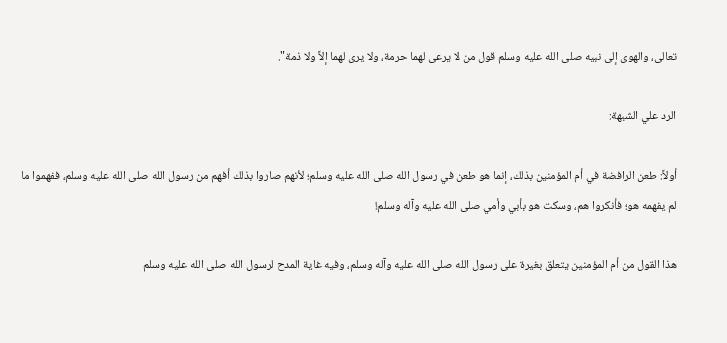تعالى، والهوى إلى نبيه صلى الله عليه وسلم قول من لا يرعى لهما حرمة، ولا يرى لهما إلاً ولا ذمة".

الرد علي الشبهة:

أولاً: طعن الرافضة في أم المؤمنين بذلك، إنما هو طعن في رسول الله صلى الله عليه وسلم؛ لأنهم صاروا بذلك أفهم من رسول الله صلى الله عليه وسلم، ففهموا ما لم يفهمه هو؛ فأنكروا هم، وسكت هو بأبي وأمي صلى الله عليه وآله وسلم!

هذا القول من أم المؤمنين يتعلق بغيرة على رسول الله صلى الله عليه وآله وسلم، وفيه غاية المدح لرسول الله صلى الله عليه وسلم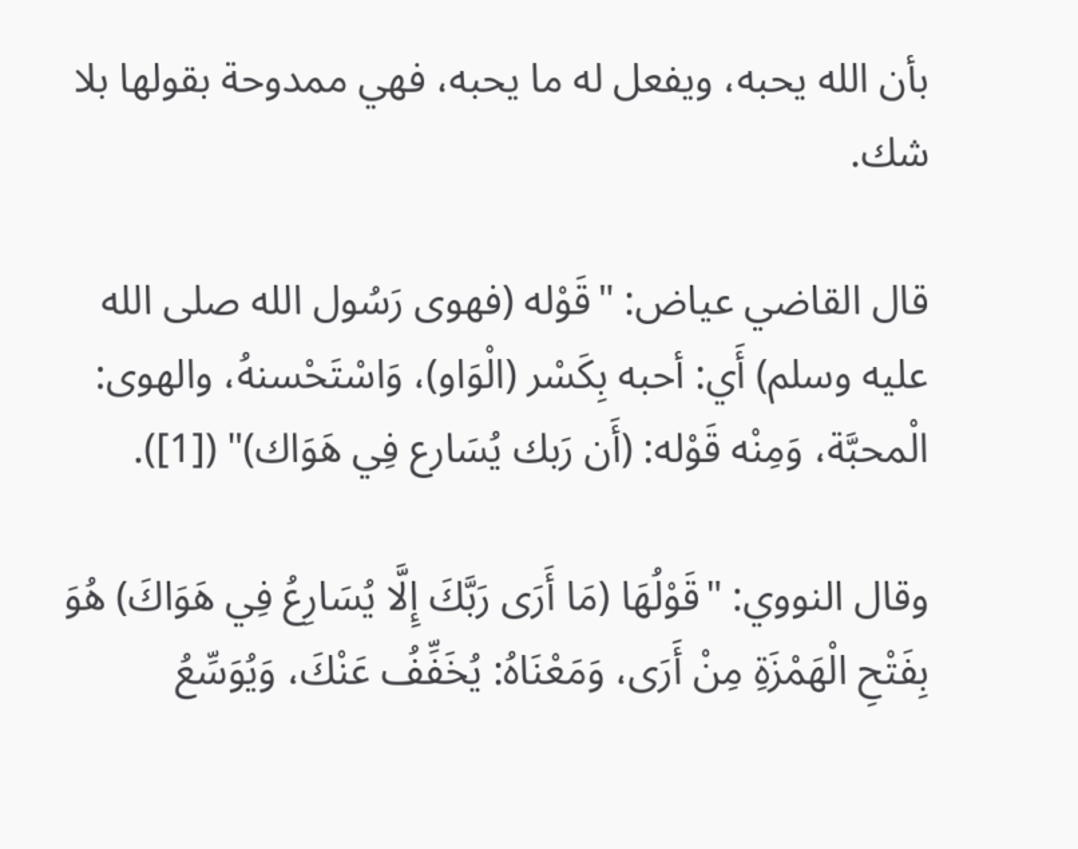بأن الله يحبه، ويفعل له ما يحبه، فهي ممدوحة بقولها بلا شك.

قال القاضي عياض: "قَوْله (فهوى رَسُول الله صلى الله عليه وسلم) أَي: أحبه بِكَسْر (الْوَاو)، وَاسْتَحْسنهُ، والهوى: الْمحبَّة، وَمِنْه قَوْله: (أَن رَبك يُسَارع فِي هَوَاك)" ([1]).

وقال النووي: "قَوْلُهَا (مَا أَرَى رَبَّكَ إِلَّا يُسَارِعُ فِي هَوَاكَ) هُوَ بِفَتْحِ الْهَمْزَةِ مِنْ أَرَى، وَمَعْنَاهُ: يُخَفِّفُ عَنْكَ، وَيُوَسِّعُ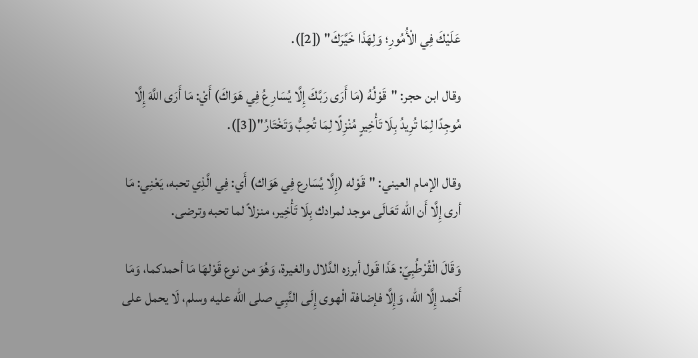عَلَيْكَ فِي الْأُمُورِ؛ وَلِهَذَا خَيَّرَكَ" ([2]).

وقال ابن حجر: "قَوْلُهُ (مَا أَرَى رَبَّكَ إِلَّا يُسَارِعُ فِي هَوَاكَ) أَيْ: مَا أَرَى اللَّهَ إِلَّا مُوجِدًا لِمَا تُرِيدُ بِلَا تَأْخِيرٍ مُنْزِلًا لِمَا تُحِبُّ وَتَخْتَارُ"([3]).

وقال الإمام العيني: "قَوْله (إِلَّا يُسَارع فِي هَوَاك) أَي: فِي الَّذِي تحبه، يَعْنِي: مَا أرى إِلَّا أَن الله تَعَالَى موجد لمرادك بِلَا تَأْخِير، منزلاً لما تحبه وترضى.

وَقَالَ الْقُرْطُبِيّ: هَذَا قَول أبرزه الدَّلال والغيرة، وَهُوَ من نوع قَوْلهَا مَا أحمدكما، وَمَا أَحْمد إِلَّا الله، وَإِلَّا فإضافة الْهوى إِلَى النَّبِي صلى الله عليه وسلم، لَا يحمل على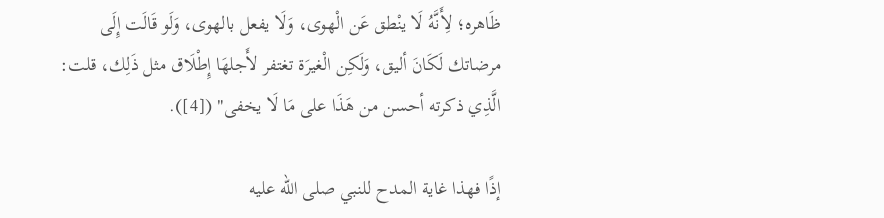ظَاهره؛ لِأَنَّهُ لَا ينْطق عَن الْهوى، وَلَا يفعل بالهوى، وَلَو قَالَت إِلَى مرضاتك لَكَانَ أليق، وَلَكِن الْغيرَة تغتفر لأَجلهَا إِطْلَاق مثل ذَلِك، قلت: الَّذِي ذكرته أحسن من هَذَا على مَا لَا يخفى" ([4]).

إذًا فهذا غاية المدح للنبي صلى الله عليه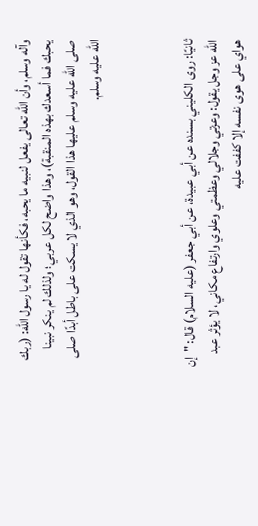وآله وسلم، وأن الله تعالى يفعل لنبيه ما يحبه، فكأنها تقول له يا رسول الله: (ربك يحبك فما أسعدك بهذه المنقبة)، وهذا واضح لكل عربي؛ ولذلك لم ينكر نبينا صلى الله عليه وسلم عليها هذا القول، وهو الذي لا يسكت على باطل أبدًا صلى الله عليه وسلم.



ثانيًا: روى الكليني بسنده عن أبي عبيدة، عن أبي جعفر (عليه السلام) قال: "إن الله عز وجل يقول: وعزتي وجلالي وعظمتي وعلوي وارتفاع مكاني، لا يؤثر عبد هواي على هوى نفسه إلا كففت عليه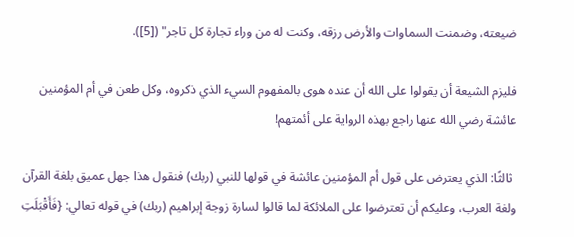ضيعته، وضمنت السماوات والأرض رزقه، وكنت له من وراء تجارة كل تاجر" ([5]).

فليزم الشيعة أن يقولوا على الله أن عنده هوى بالمفهوم السيء الذي ذكروه، وكل طعن في أم المؤمنين عائشة رضي الله عنها راجع بهذه الرواية على أئمتهم!

 ثالثًا: الذي يعترض على قول أم المؤمنين عائشة في قولها للنبي (ربك) فنقول هذا جهل عميق بلغة القرآن ولغة العرب، وعليكم أن تعترضوا على الملائكة لما قالوا لسارة زوجة إبراهيم (ربك) في قوله تعالي: {فَأَقْبَلَتِ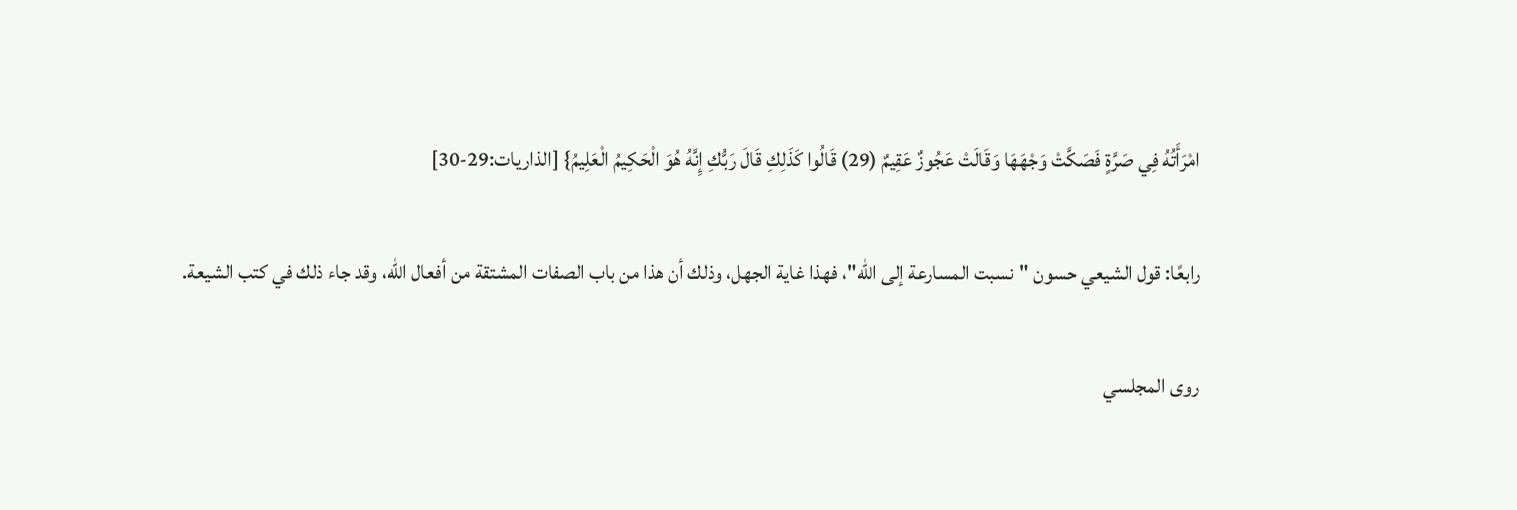امْرَأَتُهُ فِي صَرَّةٍ فَصَكَّتْ وَجْهَهَا وَقَالَتْ عَجُوزٌ عَقِيمٌ (29) قَالُوا كَذَلِكِ قَالَ رَبُّكِ إِنَّهُ هُوَ الْحَكِيمُ الْعَلِيمُ} [الذاريات:29-30]

رابعًا: قول الشيعي حسون "نسبت المسارعة إلى الله"، فهذا غاية الجهل، وذلك أن هذا من باب الصفات المشتقة من أفعال الله، وقد جاء ذلك في كتب الشيعة.

روى المجلسي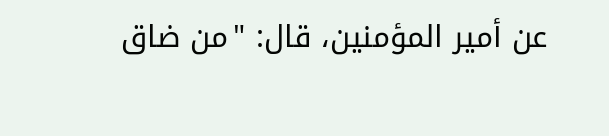عن أمير المؤمنين، قال: "من ضاق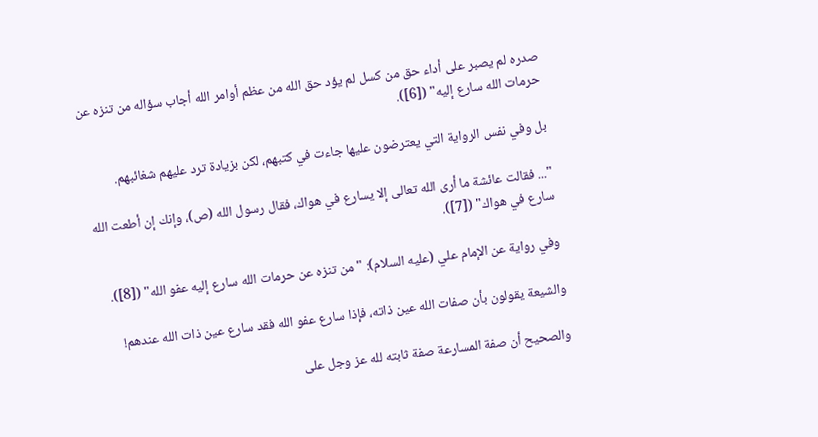صدره لم يصبر على أداء حق من كسل لم يؤد حق الله من عظم أوامر الله أجاب سؤاله من تنزه عن حرمات الله سارع إليه" ([6]).

بل وفي نفس الرواية التي يعترضون عليها جاءت في كتبهم، لكن بزيادة ترد عليهم شغائبهم.

"... فقالت عائشة ما أرى الله تعالى إلا يسارع في هواك، فقال رسول الله (ص)، وإنك إن أطعت الله سارع في هواك" ([7]).

وفي رواية عن الإمام علي (عليه السلام): "من تنزه عن حرمات الله سارع إليه عفو الله" ([8]).

والشيعة يقولون بأن صفات الله عين ذاته، فإذا سارع عفو الله فقد سارع عين ذات الله عندهم!

والصحيح أن صفة المسارعة صفة ثابته لله عز وجل على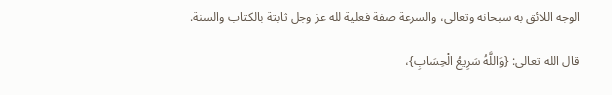الوجه اللائق به سبحانه وتعالى، والسرعة صفة فعلية لله عز وجل ثابتة بالكتاب والسنة.

قال الله تعالى: {وَاللَّهُ سَرِيعُ الْحِسَابِ}،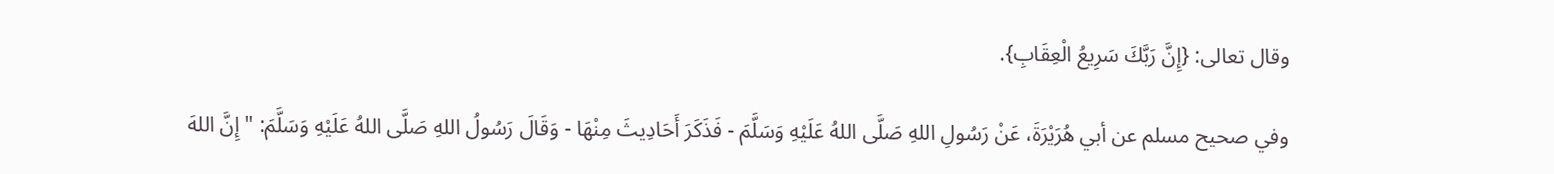وقال تعالى: {إِنَّ رَبَّكَ سَرِيعُ الْعِقَابِ}.

وفي صحيح مسلم عن أبي هُرَيْرَةَ، عَنْ رَسُولِ اللهِ صَلَّى اللهُ عَلَيْهِ وَسَلَّمَ - فَذَكَرَ أَحَادِيثَ مِنْهَا - وَقَالَ رَسُولُ اللهِ صَلَّى اللهُ عَلَيْهِ وَسَلَّمَ: " إِنَّ اللهَ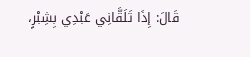قَالَ: إِذَا تَلَقَّانِي عَبْدِي بِشِبْرٍ،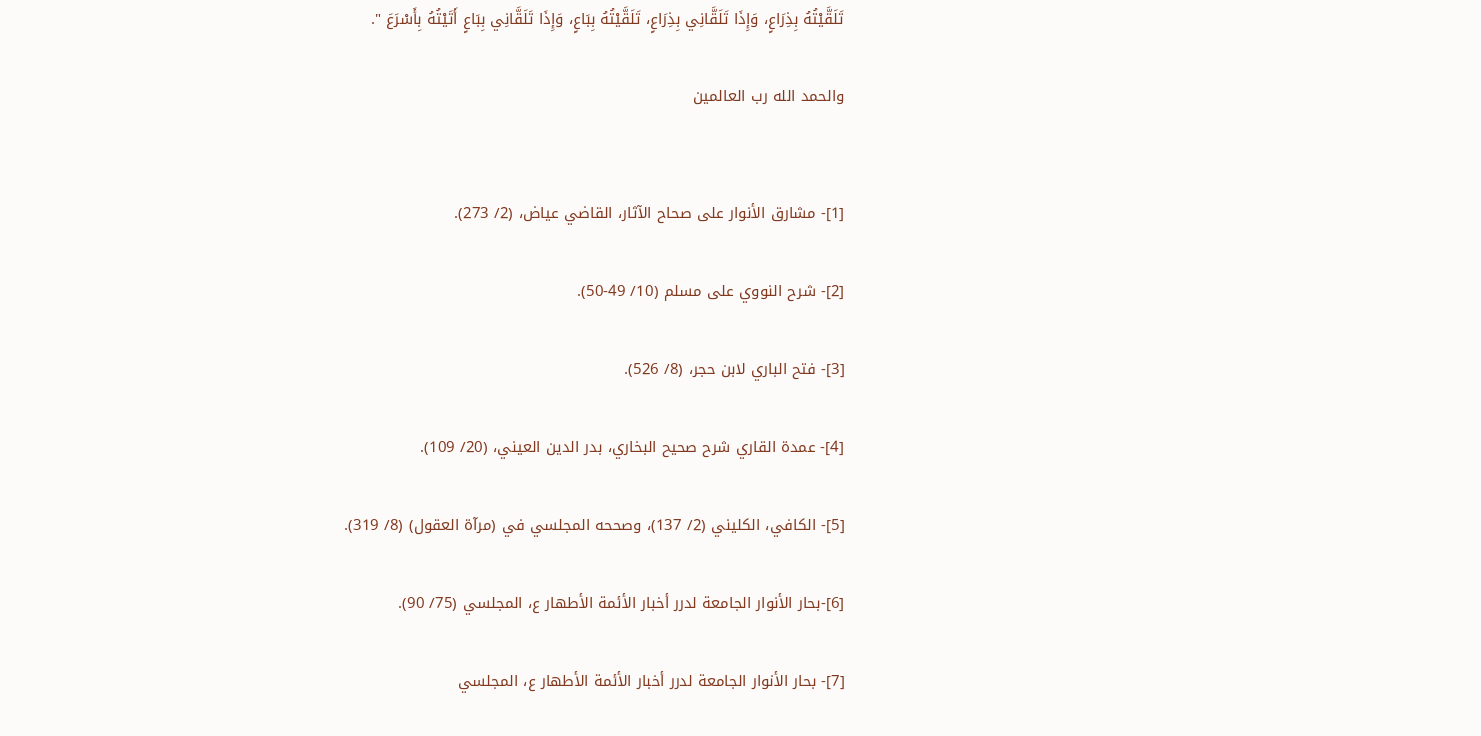تَلَقَّيْتُهُ بِذِرَاعٍ، وَإِذَا تَلَقَّانِي بِذِرَاعٍ، تَلَقَّيْتُهُ بِبَاعٍ، وَإِذَا تَلَقَّانِي بِبَاعٍ أَتَيْتُهُ بِأَسْرَعَ ".

والحمد الله رب العالمين


[1]- مشارق الأنوار على صحاح الآثار، القاضي عياض، (2/ 273).

[2]- شرح النووي على مسلم (10/ 49-50).

[3]- فتح الباري لابن حجر، (8/ 526).

[4]- عمدة القاري شرح صحيح البخاري، بدر الدين العيني، (20/ 109).

[5]- الكافي، الكليني (2/ 137)، وصححه المجلسي في (مرآة العقول) (8/ 319).

[6]-بحار الأنوار الجامعة لدرر أخبار الأئمة الأطهار ع، المجلسي (75/ 90).

[7]- بحار الأنوار الجامعة لدرر أخبار الأئمة الأطهار ع، المجلسي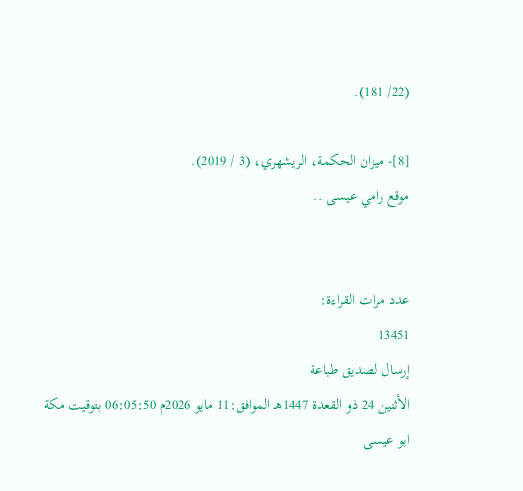(22/ 181).

[8]- ميزان الحكمة، الريشهري، (3 / 2019).
موقع رامي عيسى ..


عدد مرات القراءة:
13451
إرسال لصديق طباعة
الأثنين 24 ذو القعدة 1447هـ الموافق:11 مايو 2026م 06:05:50 بتوقيت مكة
ابو عيسى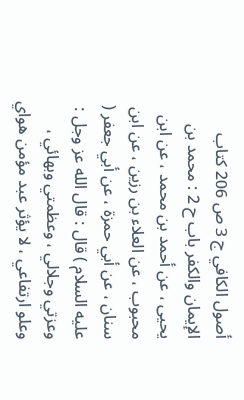أصول الكافي ج 3 ص 206 كتاب الإيمان والكفر باب ح 2 : محمد بن يحيى ، عن أحمد بن محمد ، عن ابن محبوب ، عن العلاء بن رزين ، عن ابن سنان ، عن أبي حمزة ، عن أبي جعفر ( عليه السلام ) قال : قال الله عز وجل : وعزتي وجلالي ، وعظمتي وبهائي ، وعلو ارتفاعي ، لا يؤثر عبد مؤمن هواي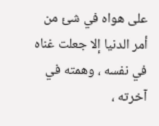على هواه في شئ من أمر الدنيا إلا جعلت غناه في نفسه ، وهمته في آخرته ،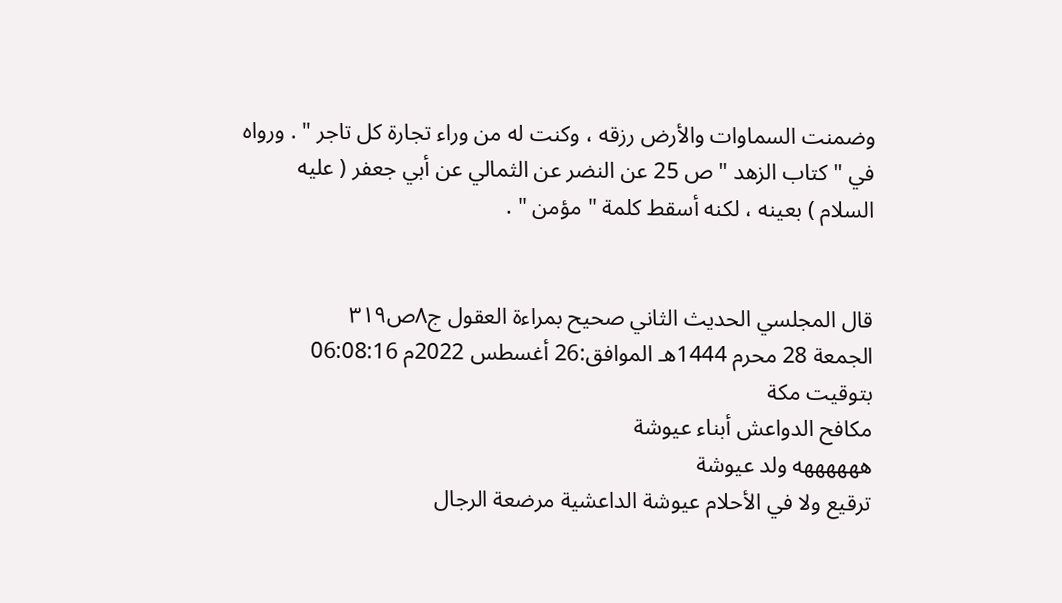وضمنت السماوات والأرض رزقه ، وكنت له من وراء تجارة كل تاجر " . ورواه في " كتاب الزهد " ص 25 عن النضر عن الثمالي عن أبي جعفر ( عليه السلام ) بعينه ، لكنه أسقط كلمة " مؤمن " .


قال المجلسي الحديث الثاني صحيح بمراءة العقول ج٨ص٣١٩
الجمعة 28 محرم 1444هـ الموافق:26 أغسطس 2022م 06:08:16 بتوقيت مكة
مكافح الدواعش أبناء عيوشة
ههههههه ولد عيوشة
ترقيع ولا في الأحلام عيوشة الداعشية مرضعة الرجال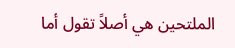الملتحين هي أصلاً تقول أما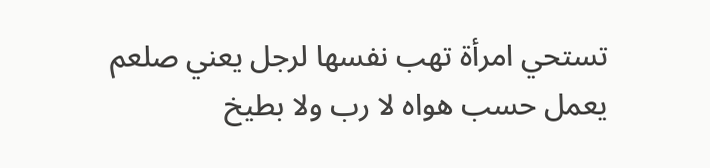تستحي امرأة تهب نفسها لرجل يعني صلعم يعمل حسب هواه لا رب ولا بطيخ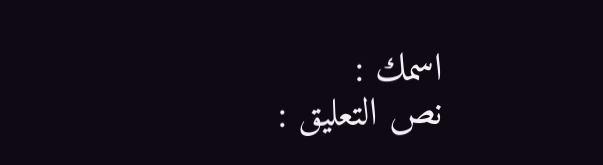اسمك :
نص التعليق :